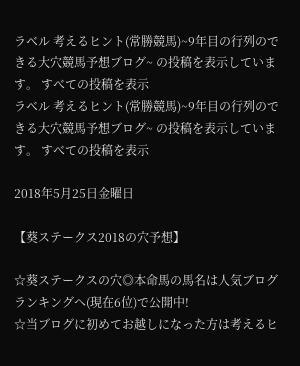ラベル 考えるヒント(常勝競馬)~9年目の行列のできる大穴競馬予想ブログ~ の投稿を表示しています。 すべての投稿を表示
ラベル 考えるヒント(常勝競馬)~9年目の行列のできる大穴競馬予想ブログ~ の投稿を表示しています。 すべての投稿を表示

2018年5月25日金曜日

【葵ステークス2018の穴予想】

☆葵ステークスの穴◎本命馬の馬名は人気ブログランキングへ(現在6位)で公開中!
☆当ブログに初めてお越しになった方は考えるヒ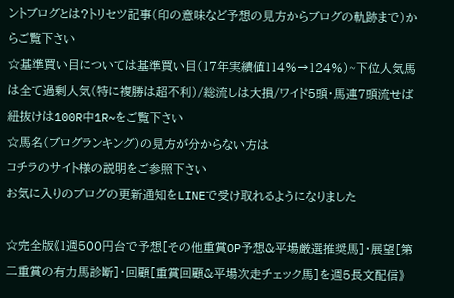ントブログとは?トリセツ記事(印の意味など予想の見方からブログの軌跡まで)からご覧下さい
☆基準買い目については基準買い目(17年実績値114%→124%)~下位人気馬は全て過剰人気(特に複勝は超不利)/総流しは大損/ワイド5頭・馬連7頭流せば紐抜けは100R中1R~をご覧下さい
☆馬名(ブログランキング)の見方が分からない方は
コチラのサイト様の説明をご参照下さい
お気に入りのブログの更新通知をLINEで受け取れるようになりました

☆完全版《1週500円台で予想[その他重賞OP予想&平場厳選推奨馬]・展望[第二重賞の有力馬診断]・回顧[重賞回顧&平場次走チェック馬]を週5長文配信》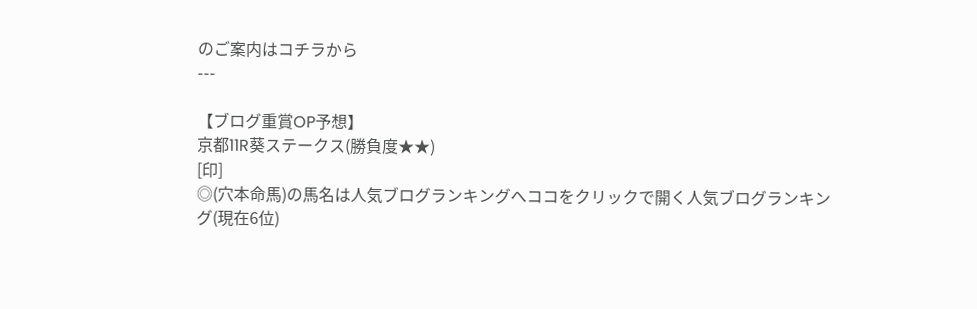のご案内はコチラから
---

【ブログ重賞OP予想】
京都11R葵ステークス(勝負度★★)
[印]
◎(穴本命馬)の馬名は人気ブログランキングへココをクリックで開く人気ブログランキング(現在6位)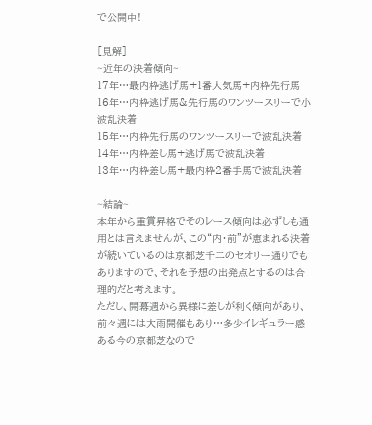で公開中!

[見解]
~近年の決着傾向~
17年…最内枠逃げ馬+1番人気馬+内枠先行馬
16年…内枠逃げ馬&先行馬のワンツースリーで小波乱決着
15年…内枠先行馬のワンツースリーで波乱決着
14年…内枠差し馬+逃げ馬で波乱決着
13年…内枠差し馬+最内枠2番手馬で波乱決着

~結論~
本年から重賞昇格でそのレース傾向は必ずしも通用とは言えませんが、この“内・前”が恵まれる決着が続いているのは京都芝千二のセオリー通りでもありますので、それを予想の出発点とするのは合理的だと考えます。
ただし、開幕週から異様に差しが利く傾向があり、前々週には大雨開催もあり…多少イレギュラー感ある今の京都芝なので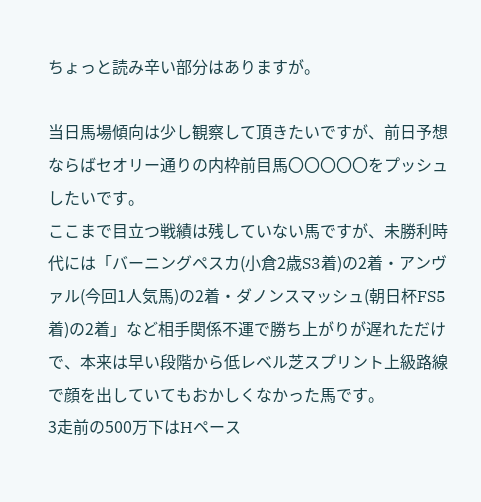ちょっと読み辛い部分はありますが。

当日馬場傾向は少し観察して頂きたいですが、前日予想ならばセオリー通りの内枠前目馬〇〇〇〇〇をプッシュしたいです。
ここまで目立つ戦績は残していない馬ですが、未勝利時代には「バーニングペスカ(小倉2歳S3着)の2着・アンヴァル(今回1人気馬)の2着・ダノンスマッシュ(朝日杯FS5着)の2着」など相手関係不運で勝ち上がりが遅れただけで、本来は早い段階から低レベル芝スプリント上級路線で顔を出していてもおかしくなかった馬です。
3走前の500万下はHペース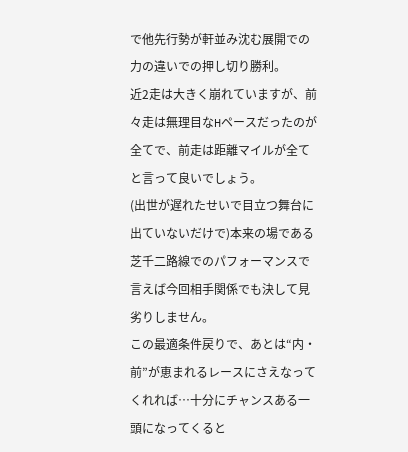で他先行勢が軒並み沈む展開での力の違いでの押し切り勝利。
近2走は大きく崩れていますが、前々走は無理目なHペースだったのが全てで、前走は距離マイルが全てと言って良いでしょう。
(出世が遅れたせいで目立つ舞台に出ていないだけで)本来の場である芝千二路線でのパフォーマンスで言えば今回相手関係でも決して見劣りしません。
この最適条件戻りで、あとは“内・前”が恵まれるレースにさえなってくれれば…十分にチャンスある一頭になってくると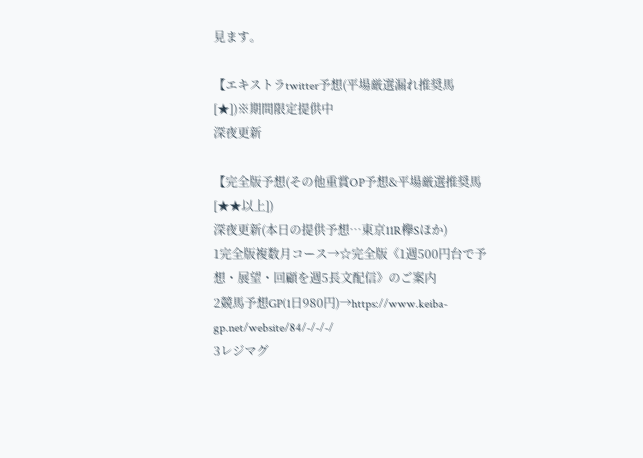見ます。

【エキストラtwitter予想(平場厳選漏れ推奨馬[★])※期間限定提供中
深夜更新

【完全版予想(その他重賞OP予想&平場厳選推奨馬[★★以上])
深夜更新(本日の提供予想…東京11R欅Sほか)
1完全版複数月コース→☆完全版《1週500円台で予想・展望・回顧を週5長文配信》のご案内
2競馬予想GP(1日980円)→https://www.keiba-gp.net/website/84/-/-/-/
3レジマグ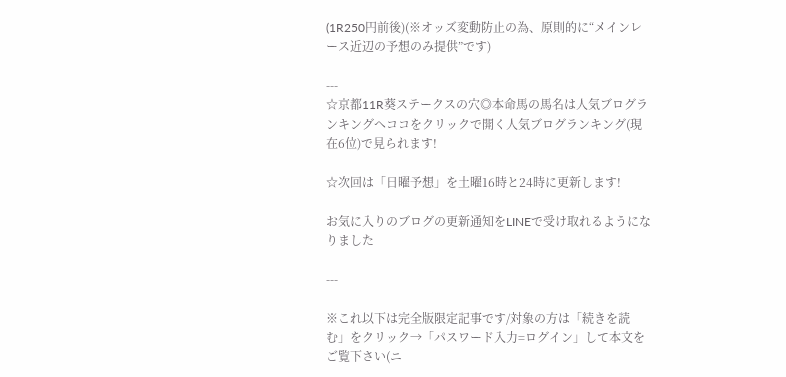(1R250円前後)(※オッズ変動防止の為、原則的に“メインレース近辺の予想のみ提供”です)

---
☆京都11R葵ステークスの穴◎本命馬の馬名は人気ブログランキングへココをクリックで開く人気ブログランキング(現在6位)で見られます!

☆次回は「日曜予想」を土曜16時と24時に更新します!

お気に入りのブログの更新通知をLINEで受け取れるようになりました

---

※これ以下は完全版限定記事です/対象の方は「続きを読む」をクリック→「パスワード入力=ログイン」して本文をご覧下さい(ニ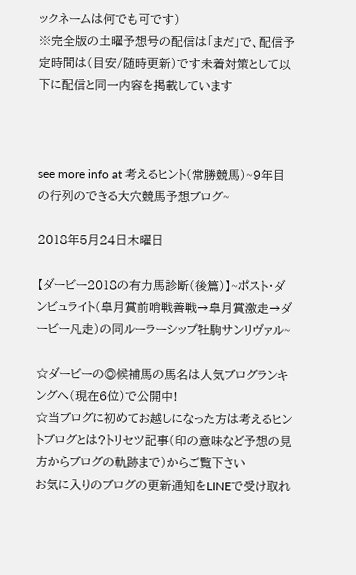ックネームは何でも可です)
※完全版の土曜予想号の配信は「まだ」で、配信予定時間は(目安/随時更新)です未着対策として以下に配信と同一内容を掲載しています



see more info at 考えるヒント(常勝競馬)~9年目の行列のできる大穴競馬予想ブログ~

2018年5月24日木曜日

【ダービー2018の有力馬診断(後篇)】~ポスト・ダンビュライト(皐月賞前哨戦善戦→皐月賞激走→ダービー凡走)の同ルーラーシップ牡駒サンリヴァル~

☆ダービーの◎候補馬の馬名は人気ブログランキングへ(現在6位)で公開中!
☆当ブログに初めてお越しになった方は考えるヒントブログとは?トリセツ記事(印の意味など予想の見方からブログの軌跡まで)からご覧下さい
お気に入りのブログの更新通知をLINEで受け取れ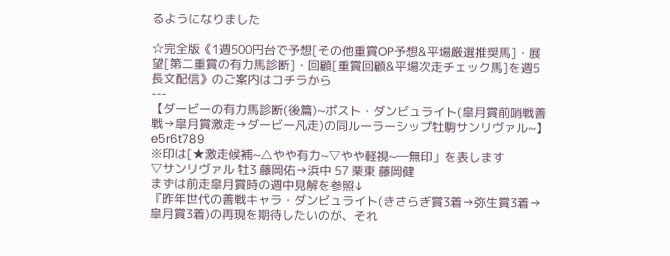るようになりました

☆完全版《1週500円台で予想[その他重賞OP予想&平場厳選推奨馬]・展望[第二重賞の有力馬診断]・回顧[重賞回顧&平場次走チェック馬]を週5長文配信》のご案内はコチラから
---
【ダービーの有力馬診断(後篇)~ポスト・ダンビュライト(皐月賞前哨戦善戦→皐月賞激走→ダービー凡走)の同ルーラーシップ牡駒サンリヴァル~】
e5r6t789
※印は[★激走候補~△やや有力~▽やや軽視~―無印」を表します
▽サンリヴァル 牡3 藤岡佑→浜中 57 栗東 藤岡健
まずは前走皐月賞時の週中見解を参照↓
『昨年世代の善戦キャラ・ダンビュライト(きさらぎ賞3着→弥生賞3着→皐月賞3着)の再現を期待したいのが、それ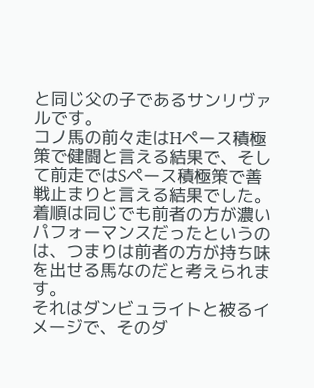と同じ父の子であるサンリヴァルです。
コノ馬の前々走はHペース積極策で健闘と言える結果で、そして前走ではSペース積極策で善戦止まりと言える結果でした。
着順は同じでも前者の方が濃いパフォーマンスだったというのは、つまりは前者の方が持ち味を出せる馬なのだと考えられます。
それはダンビュライトと被るイメージで、そのダ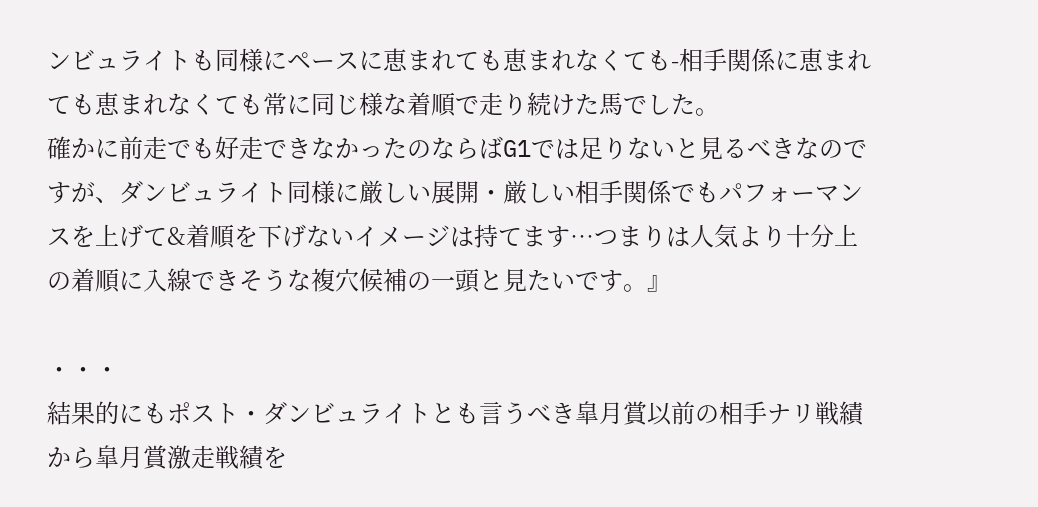ンビュライトも同様にペースに恵まれても恵まれなくても-相手関係に恵まれても恵まれなくても常に同じ様な着順で走り続けた馬でした。
確かに前走でも好走できなかったのならばG1では足りないと見るべきなのですが、ダンビュライト同様に厳しい展開・厳しい相手関係でもパフォーマンスを上げて&着順を下げないイメージは持てます…つまりは人気より十分上の着順に入線できそうな複穴候補の一頭と見たいです。』

・・・
結果的にもポスト・ダンビュライトとも言うべき皐月賞以前の相手ナリ戦績から皐月賞激走戦績を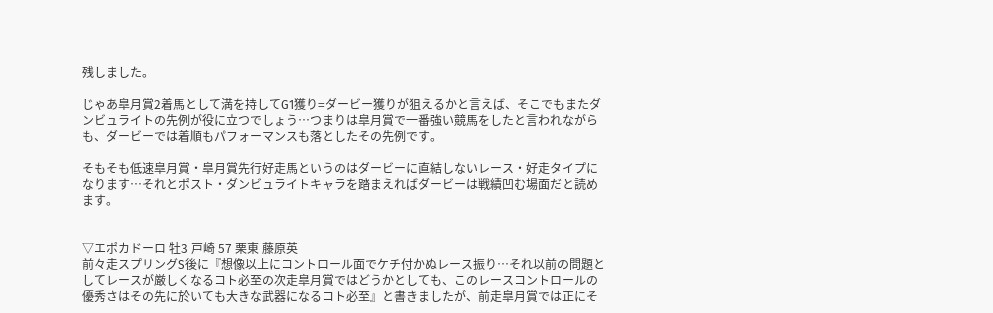残しました。

じゃあ皐月賞2着馬として満を持してG1獲り=ダービー獲りが狙えるかと言えば、そこでもまたダンビュライトの先例が役に立つでしょう…つまりは皐月賞で一番強い競馬をしたと言われながらも、ダービーでは着順もパフォーマンスも落としたその先例です。

そもそも低速皐月賞・皐月賞先行好走馬というのはダービーに直結しないレース・好走タイプになります…それとポスト・ダンビュライトキャラを踏まえればダービーは戦績凹む場面だと読めます。


▽エポカドーロ 牡3 戸崎 57 栗東 藤原英
前々走スプリングS後に『想像以上にコントロール面でケチ付かぬレース振り…それ以前の問題としてレースが厳しくなるコト必至の次走皐月賞ではどうかとしても、このレースコントロールの優秀さはその先に於いても大きな武器になるコト必至』と書きましたが、前走皐月賞では正にそ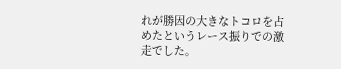れが勝因の大きなトコロを占めたというレース振りでの激走でした。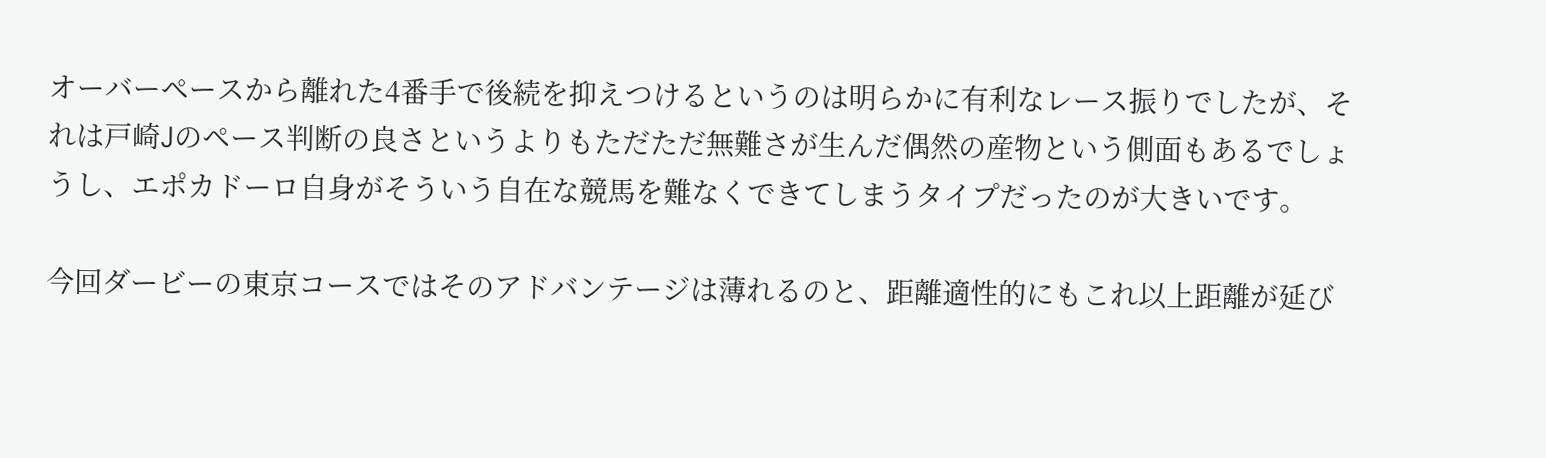オーバーペースから離れた4番手で後続を抑えつけるというのは明らかに有利なレース振りでしたが、それは戸崎Jのペース判断の良さというよりもただただ無難さが生んだ偶然の産物という側面もあるでしょうし、エポカドーロ自身がそういう自在な競馬を難なくできてしまうタイプだったのが大きいです。

今回ダービーの東京コースではそのアドバンテージは薄れるのと、距離適性的にもこれ以上距離が延び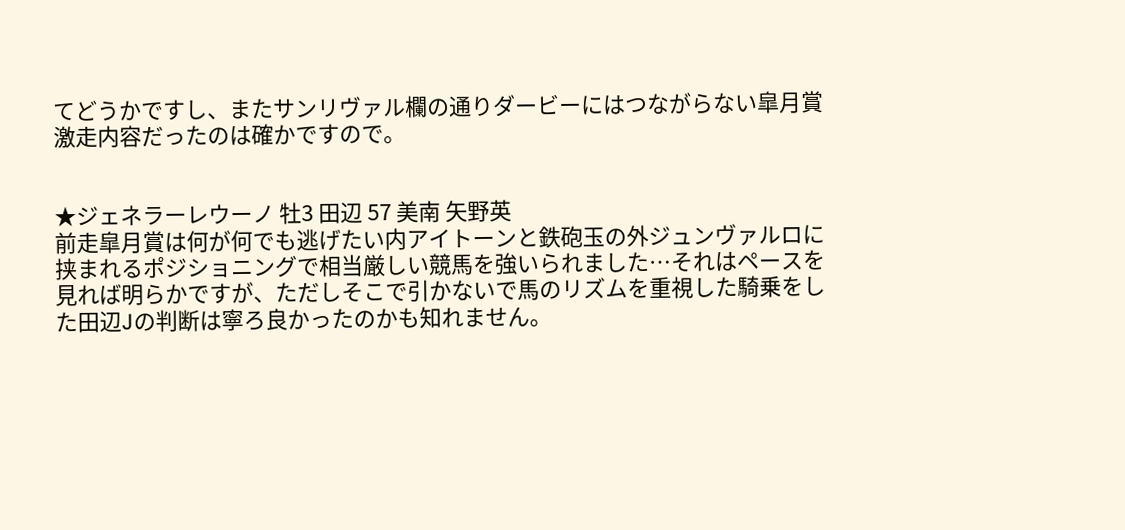てどうかですし、またサンリヴァル欄の通りダービーにはつながらない皐月賞激走内容だったのは確かですので。


★ジェネラーレウーノ 牡3 田辺 57 美南 矢野英
前走皐月賞は何が何でも逃げたい内アイトーンと鉄砲玉の外ジュンヴァルロに挟まれるポジショニングで相当厳しい競馬を強いられました…それはペースを見れば明らかですが、ただしそこで引かないで馬のリズムを重視した騎乗をした田辺Jの判断は寧ろ良かったのかも知れません。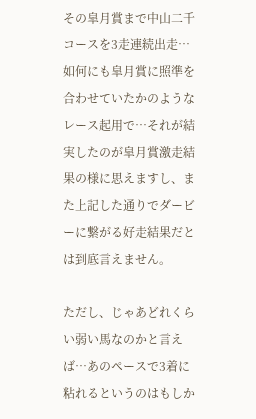その皐月賞まで中山二千コースを3走連続出走…如何にも皐月賞に照準を合わせていたかのようなレース起用で…それが結実したのが皐月賞激走結果の様に思えますし、また上記した通りでダービーに繋がる好走結果だとは到底言えません。

ただし、じゃあどれくらい弱い馬なのかと言えば…あのペースで3着に粘れるというのはもしか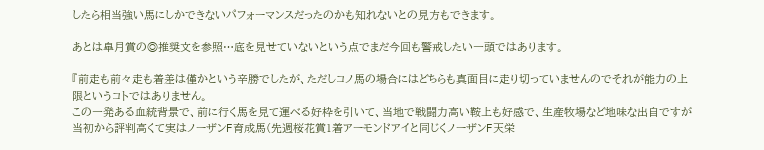したら相当強い馬にしかできないパフォーマンスだったのかも知れないとの見方もできます。

あとは皐月賞の◎推奨文を参照…底を見せていないという点でまだ今回も警戒したい一頭ではあります。

『前走も前々走も着差は僅かという辛勝でしたが、ただしコノ馬の場合にはどちらも真面目に走り切っていませんのでそれが能力の上限というコトではありません。
この一発ある血統背景で、前に行く馬を見て運べる好枠を引いて、当地で戦闘力高い鞍上も好感で、生産牧場など地味な出自ですが当初から評判高くて実はノーザンF育成馬(先週桜花賞1着アーモンドアイと同じくノーザンF天栄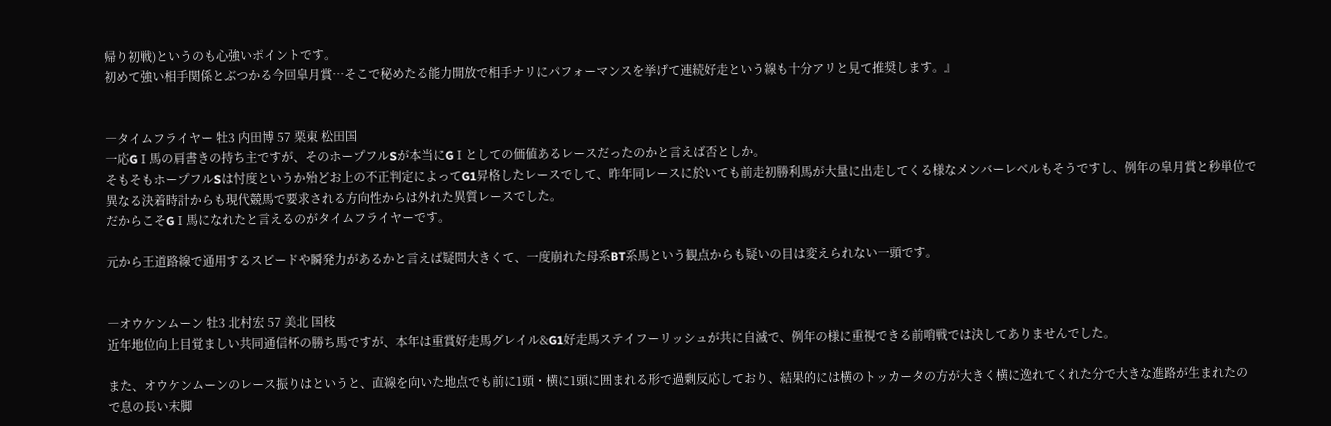帰り初戦)というのも心強いポイントです。
初めて強い相手関係とぶつかる今回皐月賞…そこで秘めたる能力開放で相手ナリにパフォーマンスを挙げて連続好走という線も十分アリと見て推奨します。』


―タイムフライヤー 牡3 内田博 57 栗東 松田国
一応GⅠ馬の肩書きの持ち主ですが、そのホープフルSが本当にGⅠとしての価値あるレースだったのかと言えば否としか。
そもそもホープフルSは忖度というか殆どお上の不正判定によってG1昇格したレースでして、昨年同レースに於いても前走初勝利馬が大量に出走してくる様なメンバーレベルもそうですし、例年の皐月賞と秒単位で異なる決着時計からも現代競馬で要求される方向性からは外れた異質レースでした。
だからこそGⅠ馬になれたと言えるのがタイムフライヤーです。

元から王道路線で通用するスピードや瞬発力があるかと言えば疑問大きくて、一度崩れた母系BT系馬という観点からも疑いの目は変えられない一頭です。


―オウケンムーン 牡3 北村宏 57 美北 国枝
近年地位向上目覚ましい共同通信杯の勝ち馬ですが、本年は重賞好走馬グレイル&G1好走馬ステイフーリッシュが共に自滅で、例年の様に重視できる前哨戦では決してありませんでした。

また、オウケンムーンのレース振りはというと、直線を向いた地点でも前に1頭・横に1頭に囲まれる形で過剰反応しており、結果的には横のトッカータの方が大きく横に逸れてくれた分で大きな進路が生まれたので息の長い末脚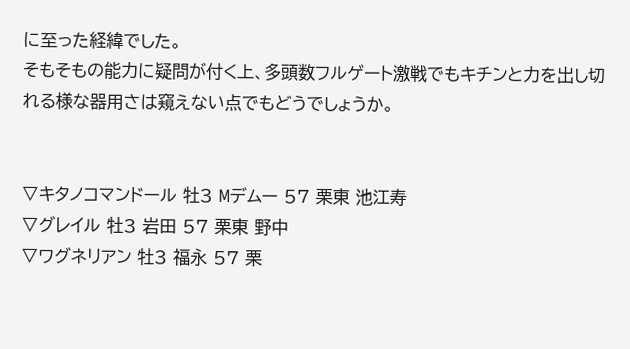に至った経緯でした。
そもそもの能力に疑問が付く上、多頭数フルゲート激戦でもキチンと力を出し切れる様な器用さは窺えない点でもどうでしょうか。


▽キタノコマンドール 牡3 Mデムー 57 栗東 池江寿
▽グレイル 牡3 岩田 57 栗東 野中
▽ワグネリアン 牡3 福永 57 栗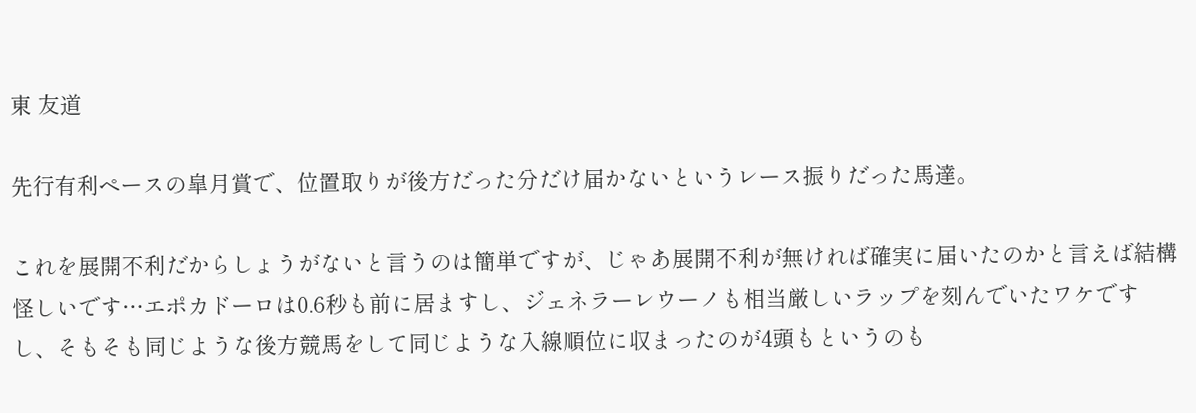東 友道

先行有利ペースの皐月賞で、位置取りが後方だった分だけ届かないというレース振りだった馬達。

これを展開不利だからしょうがないと言うのは簡単ですが、じゃあ展開不利が無ければ確実に届いたのかと言えば結構怪しいです…エポカドーロは0.6秒も前に居ますし、ジェネラーレウーノも相当厳しいラップを刻んでいたワケですし、そもそも同じような後方競馬をして同じような入線順位に収まったのが4頭もというのも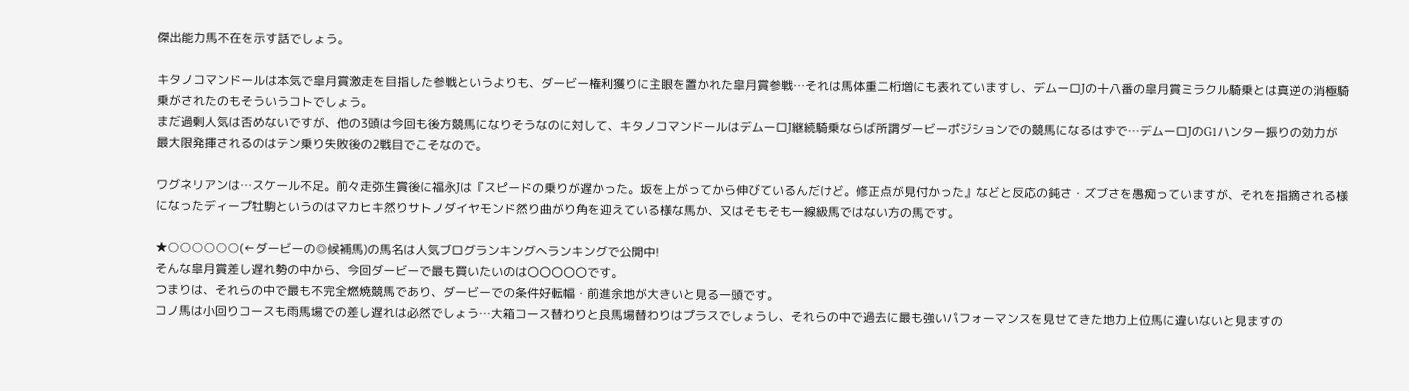傑出能力馬不在を示す話でしょう。

キタノコマンドールは本気で皐月賞激走を目指した参戦というよりも、ダービー権利獲りに主眼を置かれた皐月賞参戦…それは馬体重二桁増にも表れていますし、デムーロJの十八番の皐月賞ミラクル騎乗とは真逆の消極騎乗がされたのもそういうコトでしょう。
まだ過剰人気は否めないですが、他の3頭は今回も後方競馬になりそうなのに対して、キタノコマンドールはデムーロJ継続騎乗ならば所謂ダービーポジションでの競馬になるはずで…デムーロJのG1ハンター振りの効力が最大限発揮されるのはテン乗り失敗後の2戦目でこそなので。

ワグネリアンは…スケール不足。前々走弥生賞後に福永Jは『スピードの乗りが遅かった。坂を上がってから伸びているんだけど。修正点が見付かった』などと反応の鈍さ・ズブさを愚痴っていますが、それを指摘される様になったディープ牡駒というのはマカヒキ然りサトノダイヤモンド然り曲がり角を迎えている様な馬か、又はそもそも一線級馬ではない方の馬です。

★○○○○○○(←ダービーの◎候補馬)の馬名は人気ブログランキングへランキングで公開中!
そんな皐月賞差し遅れ勢の中から、今回ダービーで最も買いたいのは〇〇〇〇〇です。
つまりは、それらの中で最も不完全燃焼競馬であり、ダービーでの条件好転幅・前進余地が大きいと見る一頭です。
コノ馬は小回りコースも雨馬場での差し遅れは必然でしょう…大箱コース替わりと良馬場替わりはプラスでしょうし、それらの中で過去に最も強いパフォーマンスを見せてきた地力上位馬に違いないと見ますの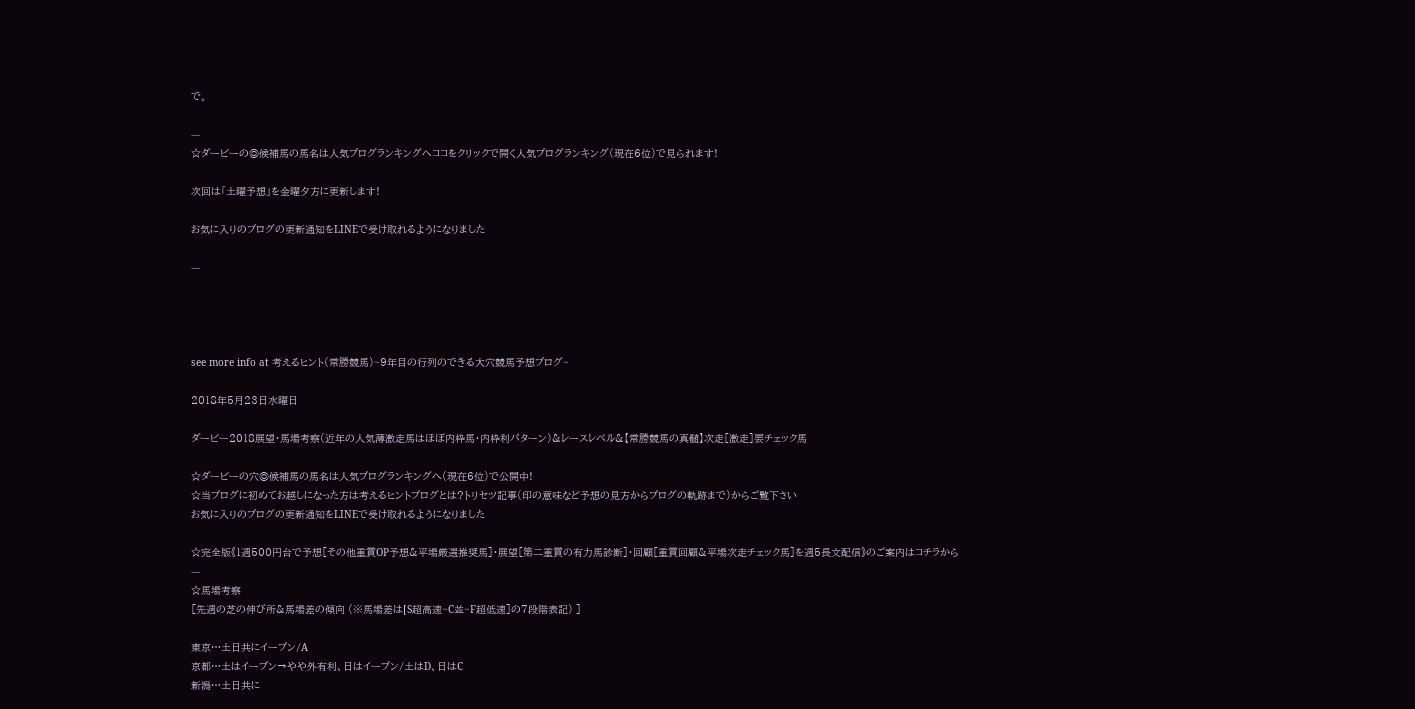で。

---
☆ダービーの◎候補馬の馬名は人気ブログランキングへココをクリックで開く人気ブログランキング(現在6位)で見られます!

次回は「土曜予想」を金曜夕方に更新します!

お気に入りのブログの更新通知をLINEで受け取れるようになりました

---




see more info at 考えるヒント(常勝競馬)~9年目の行列のできる大穴競馬予想ブログ~

2018年5月23日水曜日

ダービー2018展望・馬場考察(近年の人気薄激走馬はほぼ内枠馬・内枠利パターン)&レースレベル&【常勝競馬の真髄】次走[激走]要チェック馬

☆ダービーの穴◎候補馬の馬名は人気ブログランキングへ(現在6位)で公開中!
☆当ブログに初めてお越しになった方は考えるヒントブログとは?トリセツ記事(印の意味など予想の見方からブログの軌跡まで)からご覧下さい
お気に入りのブログの更新通知をLINEで受け取れるようになりました

☆完全版《1週500円台で予想[その他重賞OP予想&平場厳選推奨馬]・展望[第二重賞の有力馬診断]・回顧[重賞回顧&平場次走チェック馬]を週5長文配信》のご案内はコチラから
---
☆馬場考察
[先週の芝の伸び所&馬場差の傾向 (※馬場差は[S超高速~C並~F超低速]の7段階表記) ]

東京…土日共にイーブン/A
京都…土はイーブン→やや外有利、日はイーブン/土はD、日はC
新潟…土日共に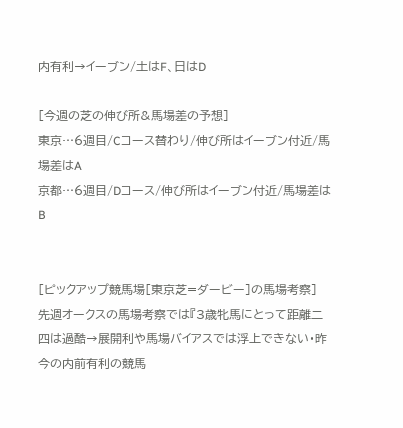内有利→イーブン/土はF、日はD

[今週の芝の伸び所&馬場差の予想]
東京…6週目/Cコース替わり/伸び所はイーブン付近/馬場差はA
京都…6週目/Dコース/伸び所はイーブン付近/馬場差はB


[ピックアップ競馬場[東京芝=ダービー]の馬場考察]
先週オークスの馬場考察では『3歳牝馬にとって距離二四は過酷→展開利や馬場バイアスでは浮上できない・昨今の内前有利の競馬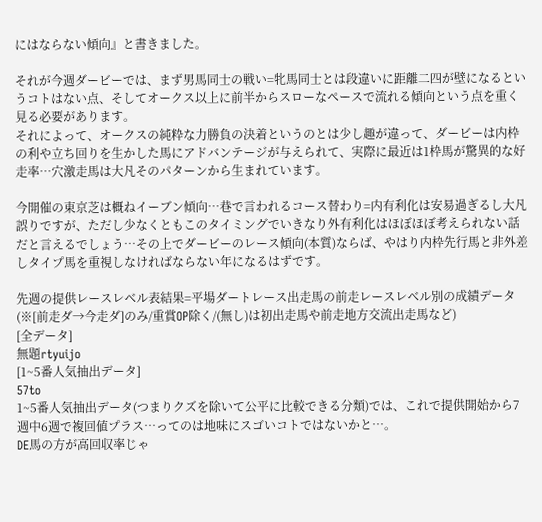にはならない傾向』と書きました。

それが今週ダービーでは、まず男馬同士の戦い=牝馬同士とは段違いに距離二四が壁になるというコトはない点、そしてオークス以上に前半からスローなペースで流れる傾向という点を重く見る必要があります。
それによって、オークスの純粋な力勝負の決着というのとは少し趣が違って、ダービーは内枠の利や立ち回りを生かした馬にアドバンテージが与えられて、実際に最近は1枠馬が驚異的な好走率…穴激走馬は大凡そのパターンから生まれています。

今開催の東京芝は概ねイーブン傾向…巷で言われるコース替わり=内有利化は安易過ぎるし大凡誤りですが、ただし少なくともこのタイミングでいきなり外有利化はほぼほぼ考えられない話だと言えるでしょう…その上でダービーのレース傾向(本質)ならば、やはり内枠先行馬と非外差しタイプ馬を重視しなければならない年になるはずです。

先週の提供レースレベル表結果=平場ダートレース出走馬の前走レースレベル別の成績データ(※[前走ダ→今走ダ]のみ/重賞OP除く/(無し)は初出走馬や前走地方交流出走馬など)
[全データ]
無題rtyuijo
[1~5番人気抽出データ]
57to
1~5番人気抽出データ(つまりクズを除いて公平に比較できる分類)では、これで提供開始から7週中6週で複回値プラス…ってのは地味にスゴいコトではないかと…。
DE馬の方が高回収率じゃ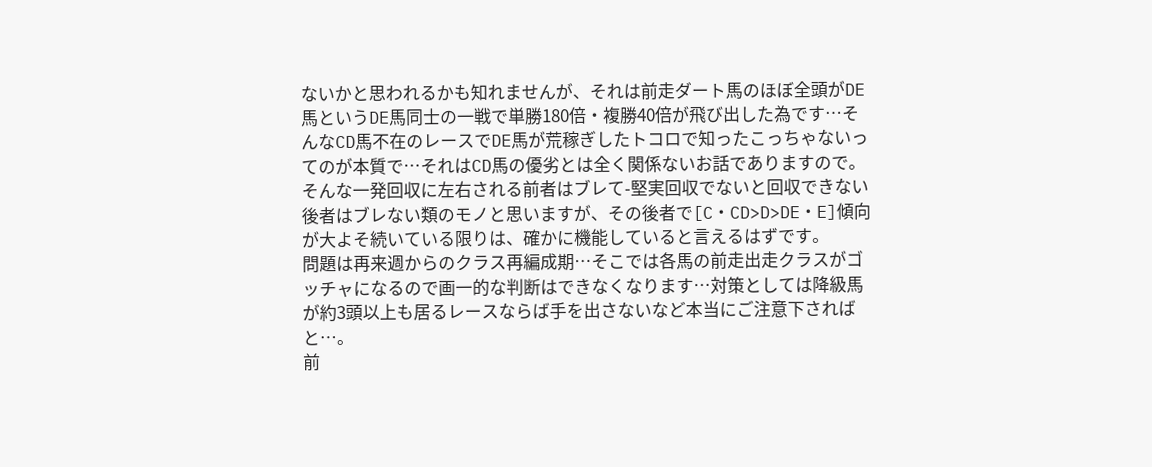ないかと思われるかも知れませんが、それは前走ダート馬のほぼ全頭がDE馬というDE馬同士の一戦で単勝180倍・複勝40倍が飛び出した為です…そんなCD馬不在のレースでDE馬が荒稼ぎしたトコロで知ったこっちゃないってのが本質で…それはCD馬の優劣とは全く関係ないお話でありますので。
そんな一発回収に左右される前者はブレて-堅実回収でないと回収できない後者はブレない類のモノと思いますが、その後者で[C・CD>D>DE・E]傾向が大よそ続いている限りは、確かに機能していると言えるはずです。
問題は再来週からのクラス再編成期…そこでは各馬の前走出走クラスがゴッチャになるので画一的な判断はできなくなります…対策としては降級馬が約3頭以上も居るレースならば手を出さないなど本当にご注意下さればと…。
前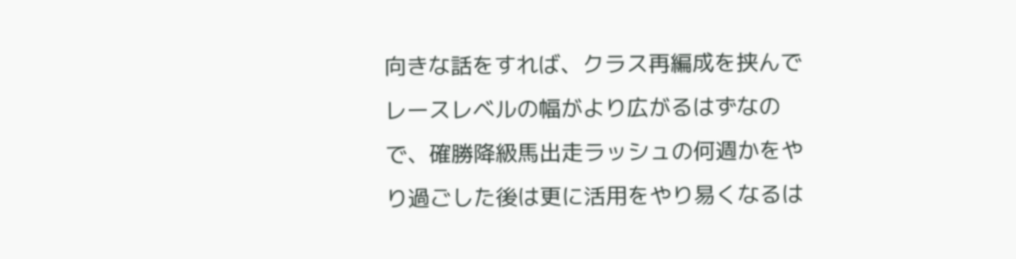向きな話をすれば、クラス再編成を挟んでレースレベルの幅がより広がるはずなので、確勝降級馬出走ラッシュの何週かをやり過ごした後は更に活用をやり易くなるは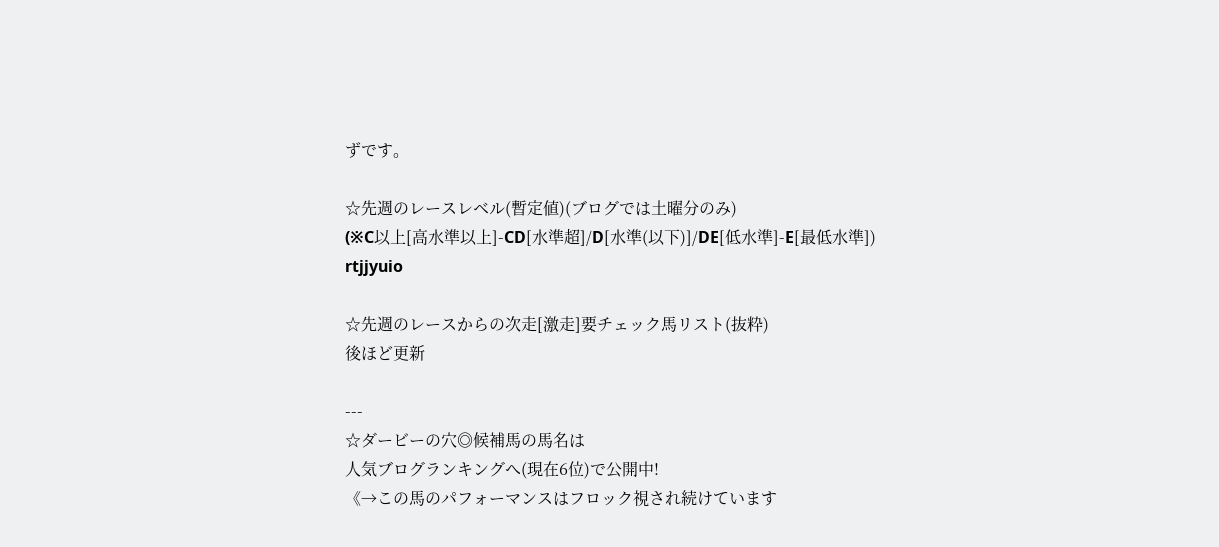ずです。

☆先週のレースレベル(暫定値)(ブログでは土曜分のみ)
(※C以上[高水準以上]-CD[水準超]/D[水準(以下)]/DE[低水準]-E[最低水準])
rtjjyuio

☆先週のレースからの次走[激走]要チェック馬リスト(抜粋)
後ほど更新

---
☆ダービーの穴◎候補馬の馬名は
人気ブログランキングへ(現在6位)で公開中!
《→この馬のパフォーマンスはフロック視され続けています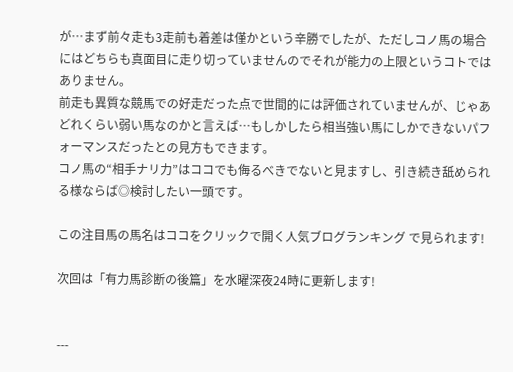が…まず前々走も3走前も着差は僅かという辛勝でしたが、ただしコノ馬の場合にはどちらも真面目に走り切っていませんのでそれが能力の上限というコトではありません。
前走も異質な競馬での好走だった点で世間的には評価されていませんが、じゃあどれくらい弱い馬なのかと言えば…もしかしたら相当強い馬にしかできないパフォーマンスだったとの見方もできます。
コノ馬の“相手ナリ力”はココでも侮るべきでないと見ますし、引き続き舐められる様ならば◎検討したい一頭です。

この注目馬の馬名はココをクリックで開く人気ブログランキング で見られます!

次回は「有力馬診断の後篇」を水曜深夜24時に更新します!


---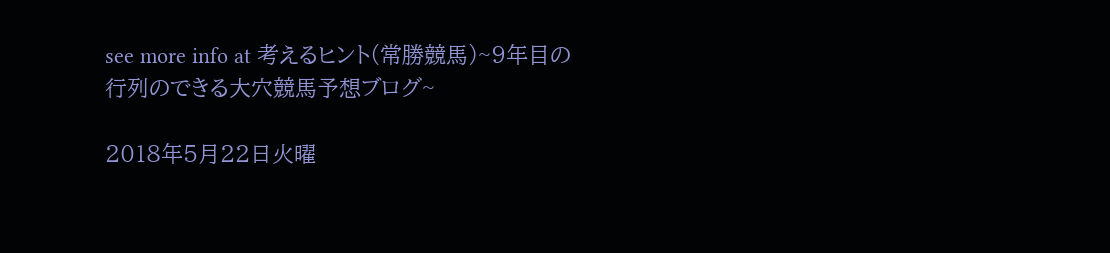see more info at 考えるヒント(常勝競馬)~9年目の行列のできる大穴競馬予想ブログ~

2018年5月22日火曜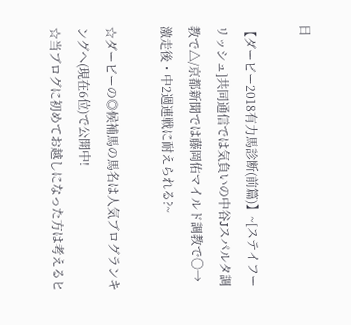日

【ダービー2018有力馬診断(前篇)】~[ステイフーリッシュ]共同通信では気負いの中谷Jスパルタ調教で△/京都新聞では藤岡佑マイルド調教で〇→激走後・中2週連戦に耐えられる?~

☆ダービーの◎候補馬の馬名は人気ブログランキングへ(現在6位)で公開中!
☆当ブログに初めてお越しになった方は考えるヒ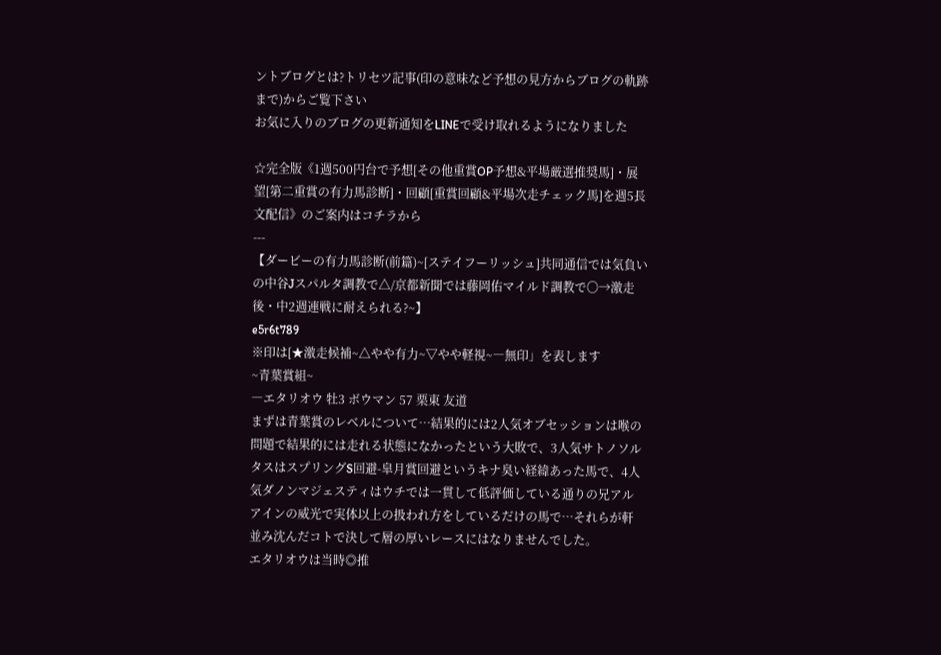ントブログとは?トリセツ記事(印の意味など予想の見方からブログの軌跡まで)からご覧下さい
お気に入りのブログの更新通知をLINEで受け取れるようになりました

☆完全版《1週500円台で予想[その他重賞OP予想&平場厳選推奨馬]・展望[第二重賞の有力馬診断]・回顧[重賞回顧&平場次走チェック馬]を週5長文配信》のご案内はコチラから
---
【ダービーの有力馬診断(前篇)~[ステイフーリッシュ]共同通信では気負いの中谷Jスパルタ調教で△/京都新聞では藤岡佑マイルド調教で〇→激走後・中2週連戦に耐えられる?~】
e5r6t789
※印は[★激走候補~△やや有力~▽やや軽視~―無印」を表します
~青葉賞組~
―エタリオウ 牡3 ボウマン 57 栗東 友道
まずは青葉賞のレベルについて…結果的には2人気オブセッションは喉の問題で結果的には走れる状態になかったという大敗で、3人気サトノソルタスはスプリングS回避-皐月賞回避というキナ臭い経緯あった馬で、4人気ダノンマジェスティはウチでは一貫して低評価している通りの兄アルアインの威光で実体以上の扱われ方をしているだけの馬で…それらが軒並み沈んだコトで決して層の厚いレースにはなりませんでした。
エタリオウは当時◎推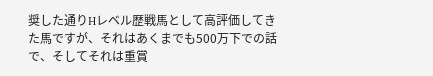奨した通りHレベル歴戦馬として高評価してきた馬ですが、それはあくまでも500万下での話で、そしてそれは重賞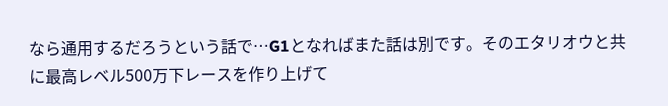なら通用するだろうという話で…G1となればまた話は別です。そのエタリオウと共に最高レベル500万下レースを作り上げて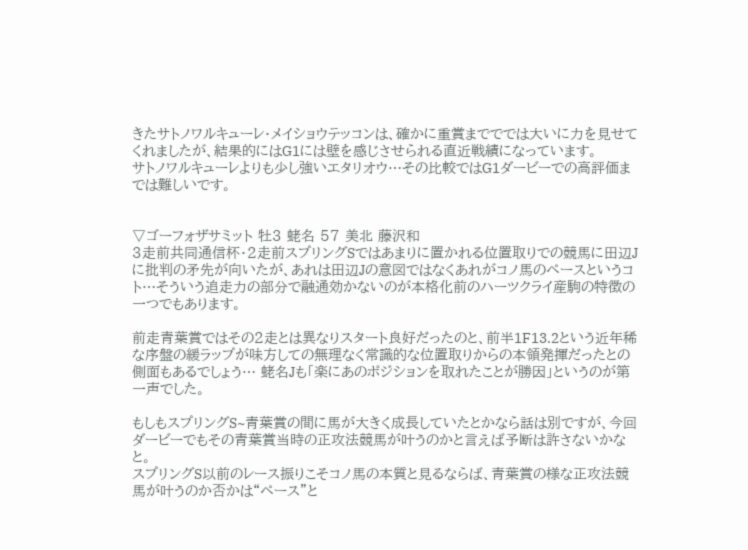きたサトノワルキューレ・メイショウテッコンは、確かに重賞までででは大いに力を見せてくれましたが、結果的にはG1には壁を感じさせられる直近戦績になっています。
サトノワルキューレよりも少し強いエタリオウ…その比較ではG1ダービーでの高評価までは難しいです。


▽ゴーフォザサミット 牡3 蛯名 57 美北 藤沢和
3走前共同通信杯・2走前スプリングSではあまりに置かれる位置取りでの競馬に田辺Jに批判の矛先が向いたが、あれは田辺Jの意図ではなくあれがコノ馬のペースというコト…そういう追走力の部分で融通効かないのが本格化前のハーツクライ産駒の特徴の一つでもあります。

前走青葉賞ではその2走とは異なりスタート良好だったのと、前半1F13.2という近年稀な序盤の緩ラップが味方しての無理なく常識的な位置取りからの本領発揮だったとの側面もあるでしょう… 蛯名Jも「楽にあのポジションを取れたことが勝因」というのが第一声でした。

もしもスプリングS~青葉賞の間に馬が大きく成長していたとかなら話は別ですが、今回ダービーでもその青葉賞当時の正攻法競馬が叶うのかと言えば予断は許さないかなと。
スプリングS以前のレース振りこそコノ馬の本質と見るならば、青葉賞の様な正攻法競馬が叶うのか否かは“ペース”と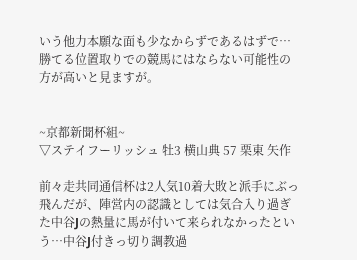いう他力本願な面も少なからずであるはずで…勝てる位置取りでの競馬にはならない可能性の方が高いと見ますが。


~京都新聞杯組~
▽ステイフーリッシュ 牡3 横山典 57 栗東 矢作

前々走共同通信杯は2人気10着大敗と派手にぶっ飛んだが、陣営内の認識としては気合入り過ぎた中谷Jの熱量に馬が付いて来られなかったという…中谷J付きっ切り調教過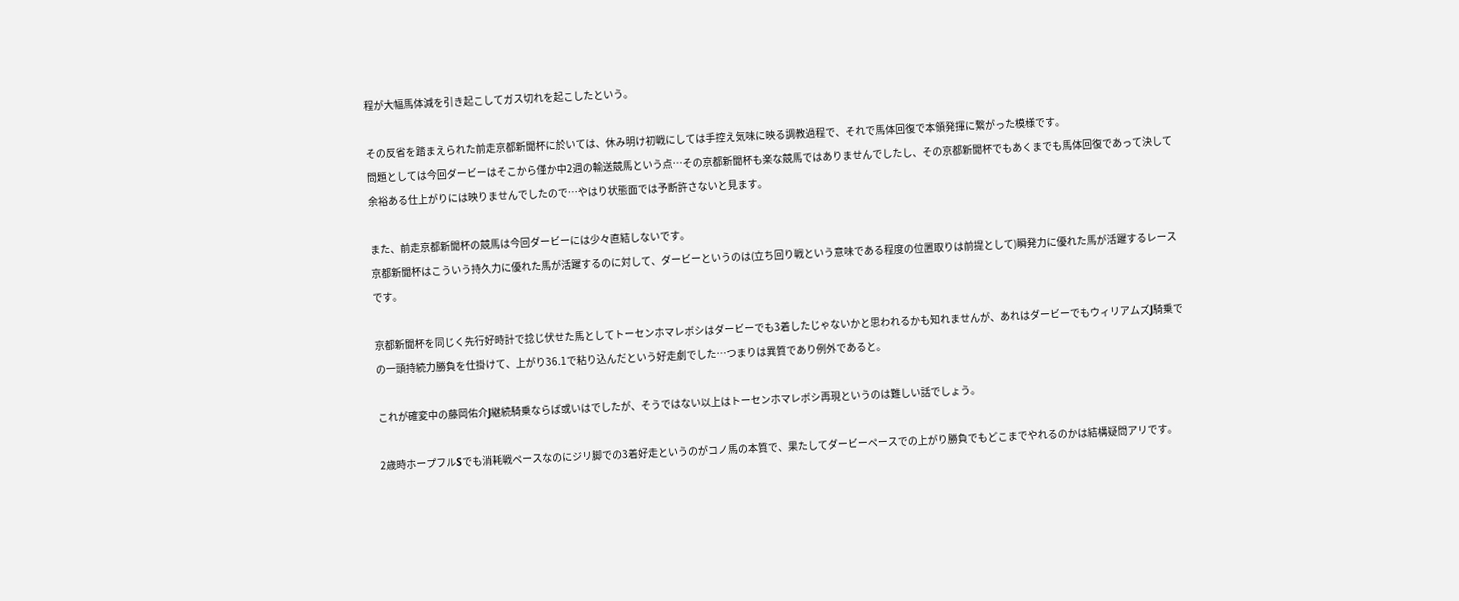程が大幅馬体減を引き起こしてガス切れを起こしたという。

その反省を踏まえられた前走京都新聞杯に於いては、休み明け初戦にしては手控え気味に映る調教過程で、それで馬体回復で本領発揮に繋がった模様です。
問題としては今回ダービーはそこから僅か中2週の輸送競馬という点…その京都新聞杯も楽な競馬ではありませんでしたし、その京都新聞杯でもあくまでも馬体回復であって決して余裕ある仕上がりには映りませんでしたので…やはり状態面では予断許さないと見ます。

また、前走京都新聞杯の競馬は今回ダービーには少々直結しないです。
京都新聞杯はこういう持久力に優れた馬が活躍するのに対して、ダービーというのは(立ち回り戦という意味である程度の位置取りは前提として)瞬発力に優れた馬が活躍するレースです。

京都新聞杯を同じく先行好時計で捻じ伏せた馬としてトーセンホマレボシはダービーでも3着したじゃないかと思われるかも知れませんが、あれはダービーでもウィリアムズJ騎乗での一頭持続力勝負を仕掛けて、上がり36.1で粘り込んだという好走劇でした…つまりは異質であり例外であると。

これが確変中の藤岡佑介J継続騎乗ならば或いはでしたが、そうではない以上はトーセンホマレボシ再現というのは難しい話でしょう。

2歳時ホープフルSでも消耗戦ペースなのにジリ脚での3着好走というのがコノ馬の本質で、果たしてダービーペースでの上がり勝負でもどこまでやれるのかは結構疑問アリです。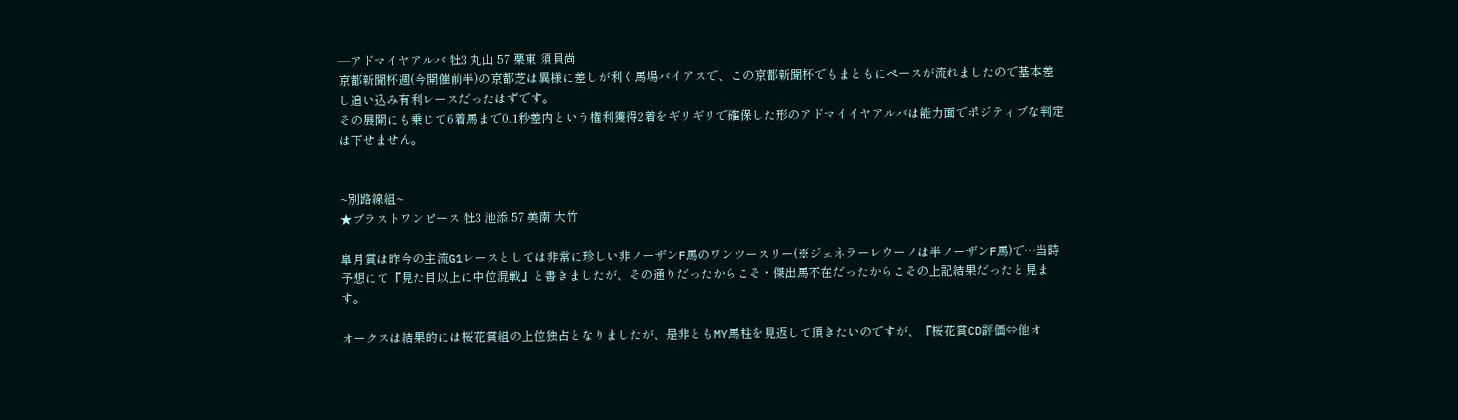―アドマイヤアルバ 牡3 丸山 57 栗東 須貝尚
京都新聞杯週(今開催前半)の京都芝は異様に差しが利く馬場バイアスで、この京都新聞杯でもまともにペースが流れましたので基本差し追い込み有利レースだったはずです。
その展開にも乗じて6着馬まで0.1秒差内という権利獲得2着をギリギリで確保した形のアドマイイヤアルバは能力面でポジティブな判定は下せません。


~別路線組~
★ブラストワンピース 牡3 池添 57 美南 大竹

皐月賞は昨今の主流G1レースとしては非常に珍しい非ノーザンF馬のワンツースリー(※ジェネラーレウーノは半ノーザンF馬)で…当時予想にて『見た目以上に中位混戦』と書きましたが、その通りだったからこそ・傑出馬不在だったからこその上記結果だったと見ます。

オークスは結果的には桜花賞組の上位独占となりましたが、是非ともMY馬柱を見返して頂きたいのですが、『桜花賞CD評価⇔他オ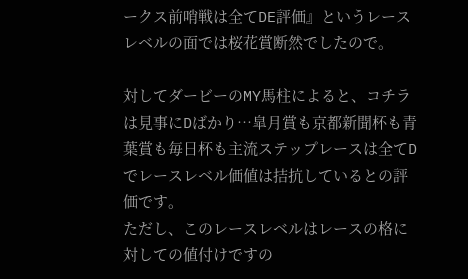ークス前哨戦は全てDE評価』というレースレベルの面では桜花賞断然でしたので。

対してダービーのMY馬柱によると、コチラは見事にDばかり…皐月賞も京都新聞杯も青葉賞も毎日杯も主流ステップレースは全てDでレースレベル価値は拮抗しているとの評価です。
ただし、このレースレベルはレースの格に対しての値付けですの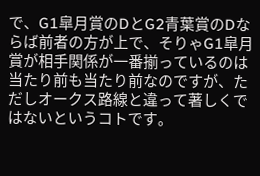で、G1皐月賞のDとG2青葉賞のDならば前者の方が上で、そりゃG1皐月賞が相手関係が一番揃っているのは当たり前も当たり前なのですが、ただしオークス路線と違って著しくではないというコトです。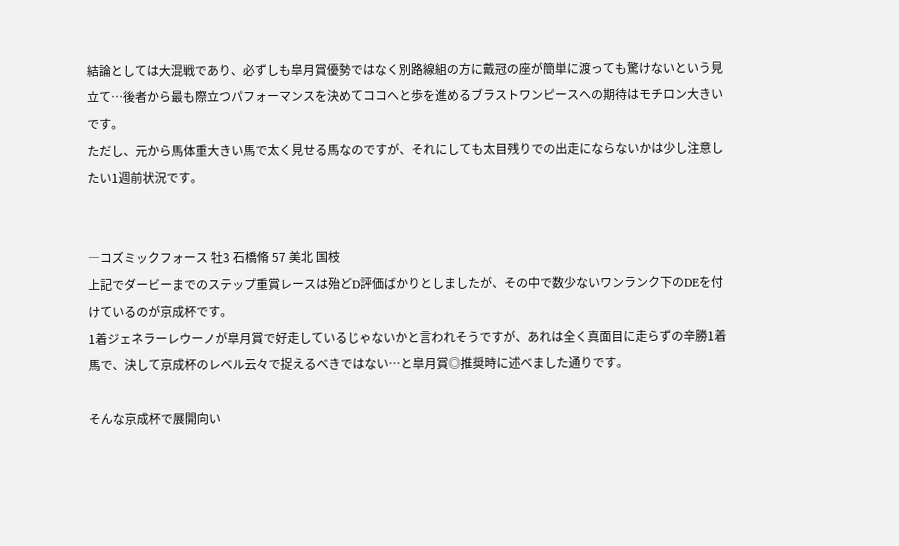結論としては大混戦であり、必ずしも皐月賞優勢ではなく別路線組の方に戴冠の座が簡単に渡っても驚けないという見立て…後者から最も際立つパフォーマンスを決めてココへと歩を進めるブラストワンピースへの期待はモチロン大きいです。
ただし、元から馬体重大きい馬で太く見せる馬なのですが、それにしても太目残りでの出走にならないかは少し注意したい1週前状況です。


―コズミックフォース 牡3 石橋脩 57 美北 国枝
上記でダービーまでのステップ重賞レースは殆どD評価ばかりとしましたが、その中で数少ないワンランク下のDEを付けているのが京成杯です。
1着ジェネラーレウーノが皐月賞で好走しているじゃないかと言われそうですが、あれは全く真面目に走らずの辛勝1着馬で、決して京成杯のレベル云々で捉えるべきではない…と皐月賞◎推奨時に述べました通りです。

そんな京成杯で展開向い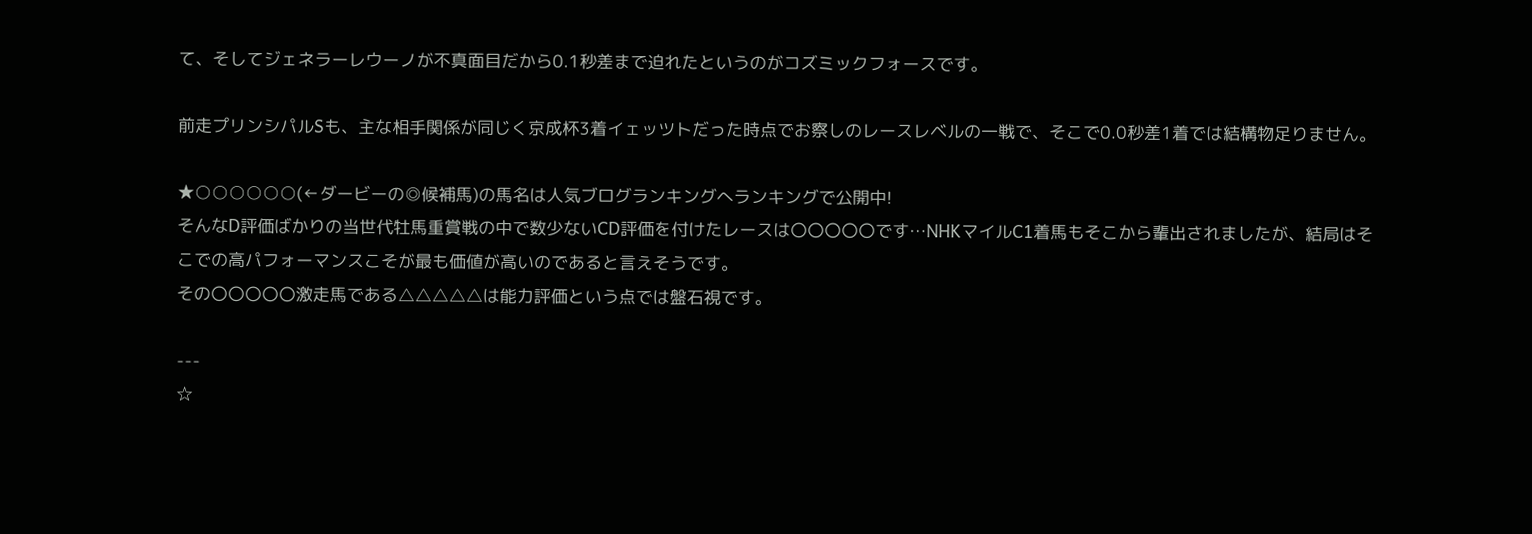て、そしてジェネラーレウーノが不真面目だから0.1秒差まで迫れたというのがコズミックフォースです。

前走プリンシパルSも、主な相手関係が同じく京成杯3着イェッツトだった時点でお察しのレースレベルの一戦で、そこで0.0秒差1着では結構物足りません。

★○○○○○○(←ダービーの◎候補馬)の馬名は人気ブログランキングへランキングで公開中!
そんなD評価ばかりの当世代牡馬重賞戦の中で数少ないCD評価を付けたレースは〇〇〇〇〇です…NHKマイルC1着馬もそこから輩出されましたが、結局はそこでの高パフォーマンスこそが最も価値が高いのであると言えそうです。
その〇〇〇〇〇激走馬である△△△△△は能力評価という点では盤石視です。

---
☆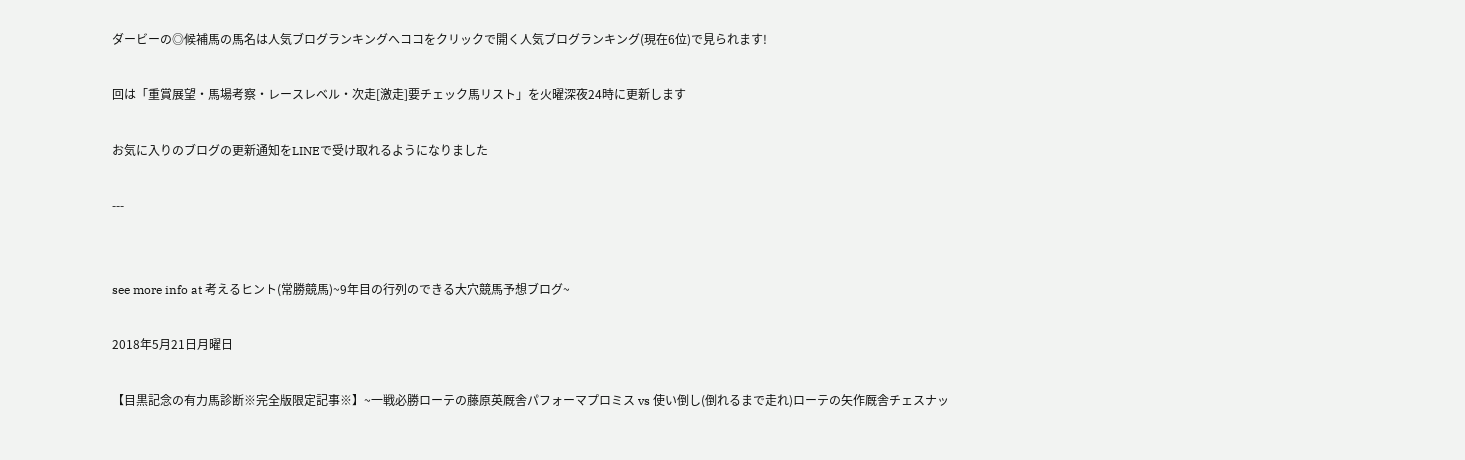ダービーの◎候補馬の馬名は人気ブログランキングへココをクリックで開く人気ブログランキング(現在6位)で見られます!

回は「重賞展望・馬場考察・レースレベル・次走[激走]要チェック馬リスト」を火曜深夜24時に更新します

お気に入りのブログの更新通知をLINEで受け取れるようになりました

---


see more info at 考えるヒント(常勝競馬)~9年目の行列のできる大穴競馬予想ブログ~

2018年5月21日月曜日

【目黒記念の有力馬診断※完全版限定記事※】~一戦必勝ローテの藤原英厩舎パフォーマプロミス vs 使い倒し(倒れるまで走れ)ローテの矢作厩舎チェスナッ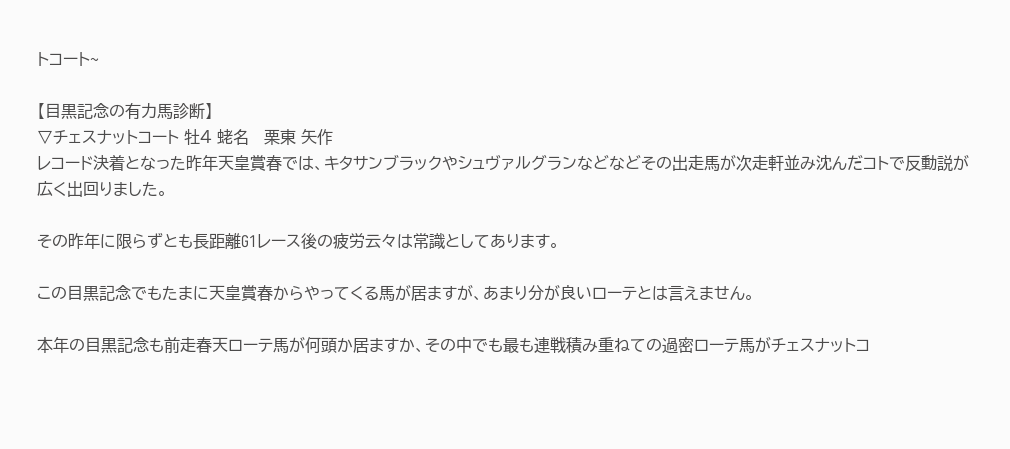トコート~

【目黒記念の有力馬診断】
▽チェスナットコート 牡4 蛯名   栗東 矢作
レコード決着となった昨年天皇賞春では、キタサンブラックやシュヴァルグランなどなどその出走馬が次走軒並み沈んだコトで反動説が広く出回りました。

その昨年に限らずとも長距離G1レース後の疲労云々は常識としてあります。

この目黒記念でもたまに天皇賞春からやってくる馬が居ますが、あまり分が良いローテとは言えません。

本年の目黒記念も前走春天ローテ馬が何頭か居ますか、その中でも最も連戦積み重ねての過密ローテ馬がチェスナットコ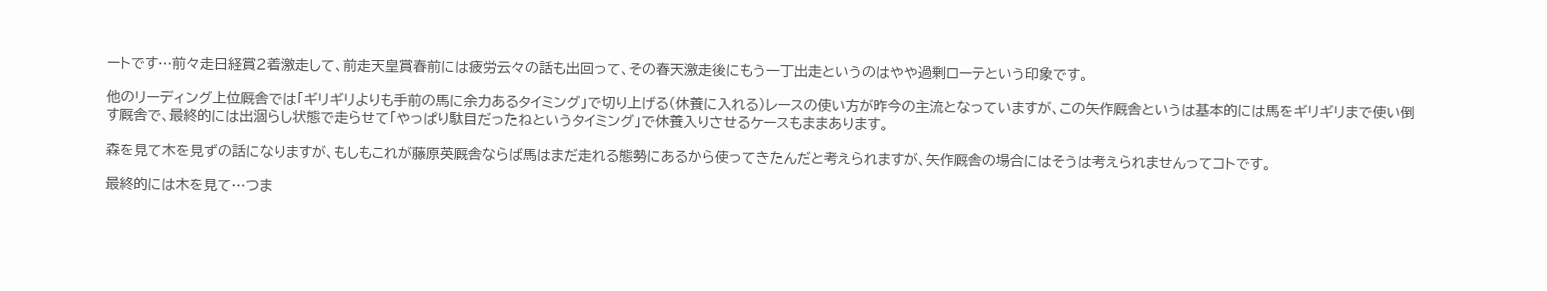ートです…前々走日経賞2着激走して、前走天皇賞春前には疲労云々の話も出回って、その春天激走後にもう一丁出走というのはやや過剰ローテという印象です。

他のリーディング上位厩舎では「ギリギリよりも手前の馬に余力あるタイミング」で切り上げる(休養に入れる)レースの使い方が昨今の主流となっていますが、この矢作厩舎というは基本的には馬をギリギリまで使い倒す厩舎で、最終的には出涸らし状態で走らせて「やっぱり駄目だったねというタイミング」で休養入りさせるケースもままあります。

森を見て木を見ずの話になりますが、もしもこれが藤原英厩舎ならば馬はまだ走れる態勢にあるから使ってきたんだと考えられますが、矢作厩舎の場合にはそうは考えられませんってコトです。

最終的には木を見て…つま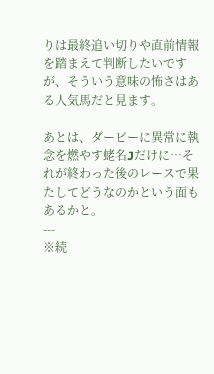りは最終追い切りや直前情報を踏まえて判断したいですが、そういう意味の怖さはある人気馬だと見ます。

あとは、ダービーに異常に執念を燃やす蛯名Jだけに…それが終わった後のレースで果たしてどうなのかという面もあるかと。
---
※続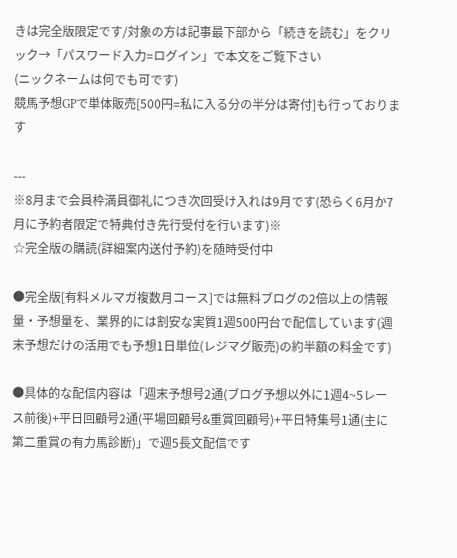きは完全版限定です/対象の方は記事最下部から「続きを読む」をクリック→「パスワード入力=ログイン」で本文をご覧下さい
(ニックネームは何でも可です)
競馬予想GPで単体販売[500円=私に入る分の半分は寄付]も行っております

---
※8月まで会員枠満員御礼につき次回受け入れは9月です(恐らく6月か7月に予約者限定で特典付き先行受付を行います)※
☆完全版の購読(詳細案内送付予約)を随時受付中

●完全版[有料メルマガ複数月コース]では無料ブログの2倍以上の情報量・予想量を、業界的には割安な実質1週500円台で配信しています(週末予想だけの活用でも予想1日単位(レジマグ販売)の約半額の料金です)

●具体的な配信内容は「週末予想号2通(ブログ予想以外に1週4~5レース前後)+平日回顧号2通(平場回顧号&重賞回顧号)+平日特集号1通(主に第二重賞の有力馬診断)」で週5長文配信です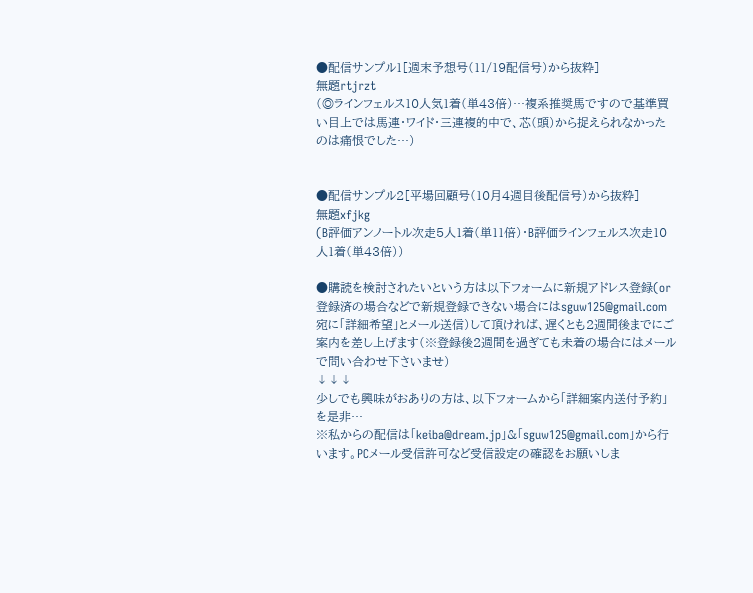●配信サンプル1[週末予想号(11/19配信号)から抜粋]
無題rtjrzt
(◎ラインフェルス10人気1着(単43倍)…複系推奨馬ですので基準買い目上では馬連・ワイド・三連複的中で、芯(頭)から捉えられなかったのは痛恨でした…)


●配信サンプル2[平場回顧号(10月4週目後配信号)から抜粋]
無題xfjkg
(B評価アンノートル次走5人1着(単11倍)・B評価ラインフェルス次走10人1着(単43倍))

●購読を検討されたいという方は以下フォームに新規アドレス登録(or登録済の場合などで新規登録できない場合にはsguw125@gmail.com宛に「詳細希望」とメール送信)して頂ければ、遅くとも2週間後までにご案内を差し上げます(※登録後2週間を過ぎても未着の場合にはメールで問い合わせ下さいませ)
↓↓↓
少しでも興味がおありの方は、以下フォームから「詳細案内送付予約」を是非…
※私からの配信は「keiba@dream.jp」&「sguw125@gmail.com」から行います。PCメール受信許可など受信設定の確認をお願いしま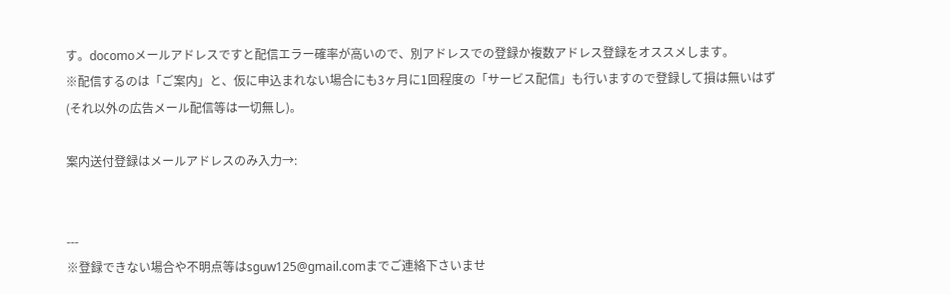す。docomoメールアドレスですと配信エラー確率が高いので、別アドレスでの登録か複数アドレス登録をオススメします。
※配信するのは「ご案内」と、仮に申込まれない場合にも3ヶ月に1回程度の「サービス配信」も行いますので登録して損は無いはず(それ以外の広告メール配信等は一切無し)。

案内送付登録はメールアドレスのみ入力→:


---
※登録できない場合や不明点等はsguw125@gmail.comまでご連絡下さいませ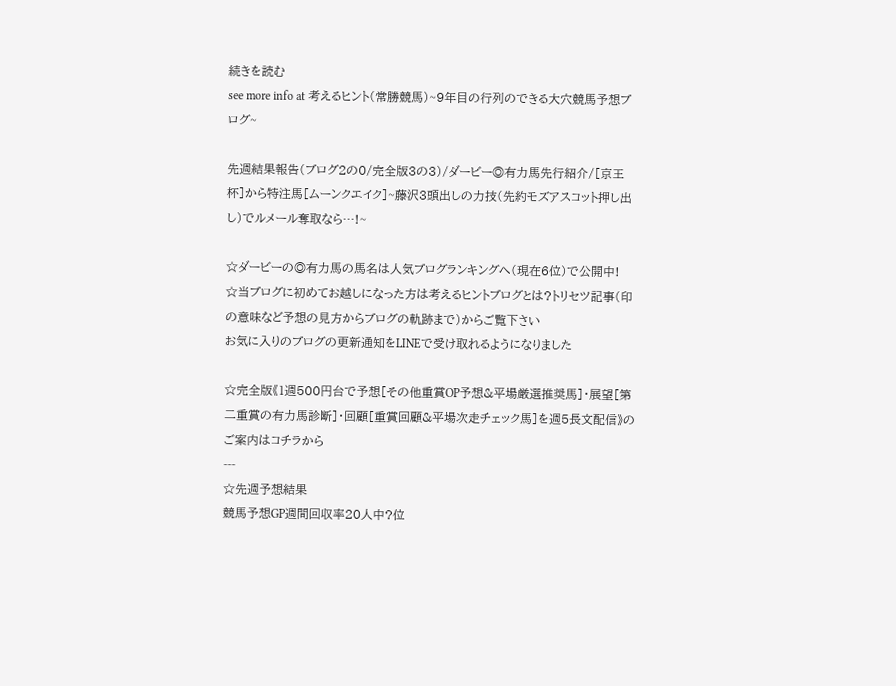続きを読む
see more info at 考えるヒント(常勝競馬)~9年目の行列のできる大穴競馬予想ブログ~

先週結果報告(ブログ2の0/完全版3の3)/ダービー◎有力馬先行紹介/[京王杯]から特注馬[ムーンクエイク]~藤沢3頭出しの力技(先約モズアスコット押し出し)でルメール奪取なら…!~

☆ダービーの◎有力馬の馬名は人気ブログランキングへ(現在6位)で公開中!
☆当ブログに初めてお越しになった方は考えるヒントブログとは?トリセツ記事(印の意味など予想の見方からブログの軌跡まで)からご覧下さい
お気に入りのブログの更新通知をLINEで受け取れるようになりました

☆完全版《1週500円台で予想[その他重賞OP予想&平場厳選推奨馬]・展望[第二重賞の有力馬診断]・回顧[重賞回顧&平場次走チェック馬]を週5長文配信》のご案内はコチラから
---
☆先週予想結果
競馬予想GP週間回収率20人中?位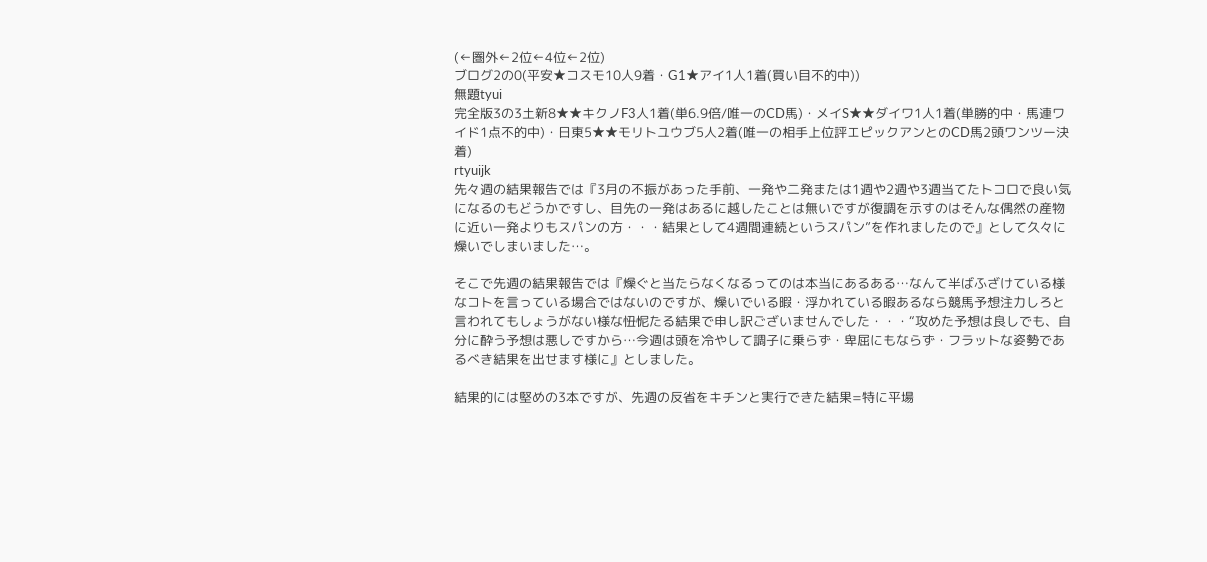(←圏外←2位←4位←2位)
ブログ2の0(平安★コスモ10人9着・G1★アイ1人1着(買い目不的中))
無題tyui
完全版3の3土新8★★キクノF3人1着(単6.9倍/唯一のCD馬)・メイS★★ダイワ1人1着(単勝的中・馬連ワイド1点不的中)・日東5★★モリトユウブ5人2着(唯一の相手上位評エピックアンとのCD馬2頭ワンツー決着)
rtyuijk
先々週の結果報告では『3月の不振があった手前、一発や二発または1週や2週や3週当てたトコロで良い気になるのもどうかですし、目先の一発はあるに越したことは無いですが復調を示すのはそんな偶然の産物に近い一発よりもスパンの方・・・結果として4週間連続というスパン”を作れましたので』として久々に燥いでしまいました…。

そこで先週の結果報告では『燥ぐと当たらなくなるってのは本当にあるある…なんて半ばふざけている様なコトを言っている場合ではないのですが、燥いでいる暇・浮かれている暇あるなら競馬予想注力しろと言われてもしょうがない様な忸怩たる結果で申し訳ございませんでした・・・“攻めた予想は良しでも、自分に酔う予想は悪しですから…今週は頭を冷やして調子に乗らず・卑屈にもならず・フラットな姿勢であるべき結果を出せます様に』としました。

結果的には堅めの3本ですが、先週の反省をキチンと実行できた結果=特に平場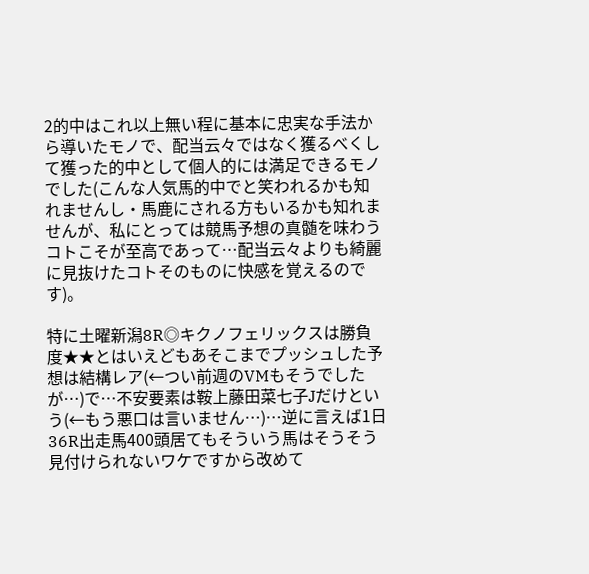2的中はこれ以上無い程に基本に忠実な手法から導いたモノで、配当云々ではなく獲るべくして獲った的中として個人的には満足できるモノでした(こんな人気馬的中でと笑われるかも知れませんし・馬鹿にされる方もいるかも知れませんが、私にとっては競馬予想の真髄を味わうコトこそが至高であって…配当云々よりも綺麗に見抜けたコトそのものに快感を覚えるのです)。

特に土曜新潟8R◎キクノフェリックスは勝負度★★とはいえどもあそこまでプッシュした予想は結構レア(←つい前週のVMもそうでしたが…)で…不安要素は鞍上藤田菜七子Jだけという(←もう悪口は言いません…)…逆に言えば1日36R出走馬400頭居てもそういう馬はそうそう見付けられないワケですから改めて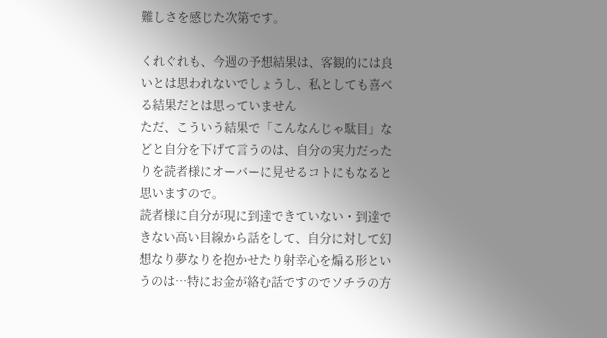難しさを感じた次第です。

くれぐれも、今週の予想結果は、客観的には良いとは思われないでしょうし、私としても喜べる結果だとは思っていません
ただ、こういう結果で「こんなんじゃ駄目」などと自分を下げて言うのは、自分の実力だったりを読者様にオーバーに見せるコトにもなると思いますので。
読者様に自分が現に到達できていない・到達できない高い目線から話をして、自分に対して幻想なり夢なりを抱かせたり射幸心を煽る形というのは…特にお金が絡む話ですのでソチラの方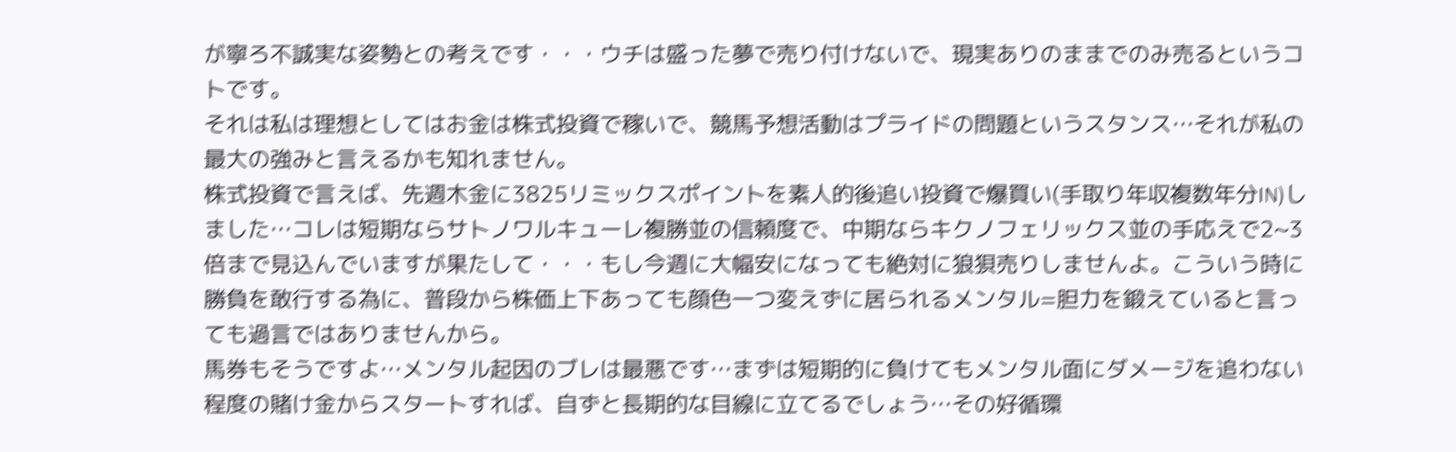が寧ろ不誠実な姿勢との考えです・・・ウチは盛った夢で売り付けないで、現実ありのままでのみ売るというコトです。
それは私は理想としてはお金は株式投資で稼いで、競馬予想活動はプライドの問題というスタンス…それが私の最大の強みと言えるかも知れません。
株式投資で言えば、先週木金に3825リミックスポイントを素人的後追い投資で爆買い(手取り年収複数年分IN)しました…コレは短期ならサトノワルキューレ複勝並の信頼度で、中期ならキクノフェリックス並の手応えで2~3倍まで見込んでいますが果たして・・・もし今週に大幅安になっても絶対に狼狽売りしませんよ。こういう時に勝負を敢行する為に、普段から株価上下あっても顔色一つ変えずに居られるメンタル=胆力を鍛えていると言っても過言ではありませんから。
馬券もそうですよ…メンタル起因のブレは最悪です…まずは短期的に負けてもメンタル面にダメージを追わない程度の賭け金からスタートすれば、自ずと長期的な目線に立てるでしょう…その好循環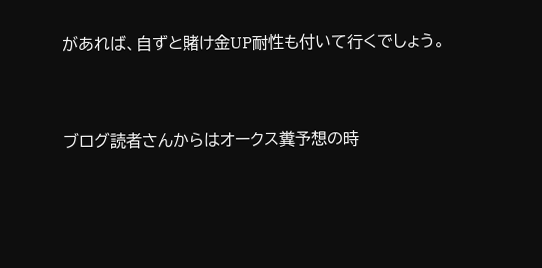があれば、自ずと賭け金UP耐性も付いて行くでしょう。


ブログ読者さんからはオークス糞予想の時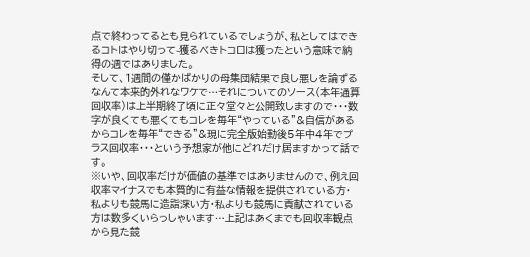点で終わってるとも見られているでしょうが、私としてはできるコトはやり切って-獲るべきトコロは獲ったという意味で納得の週ではありました。
そして、1週間の僅かばかりの母集団結果で良し悪しを論ずるなんて本来的外れなワケで…それについてのソース(本年通算回収率)は上半期終了頃に正々堂々と公開致しますので・・・数字が良くても悪くてもコレを毎年“やっている”&自信があるからコレを毎年“できる”&現に完全版始動後5年中4年でプラス回収率・・・という予想家が他にどれだけ居ますかって話です。
※いや、回収率だけが価値の基準ではありませんので、例え回収率マイナスでも本質的に有益な情報を提供されている方・私よりも競馬に造詣深い方・私よりも競馬に貢献されている方は数多くいらっしゃいます…上記はあくまでも回収率観点から見た競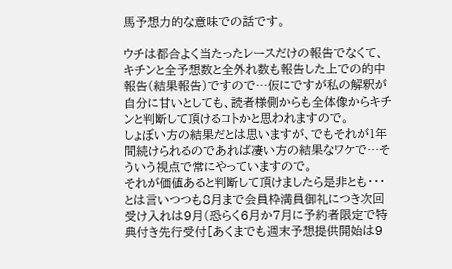馬予想力的な意味での話です。

ウチは都合よく当たったレースだけの報告でなくて、キチンと全予想数と全外れ数も報告した上での的中報告(結果報告)ですので…仮にですが私の解釈が自分に甘いとしても、読者様側からも全体像からキチンと判断して頂けるコトかと思われますので。
しょぼい方の結果だとは思いますが、でもそれが1年間続けられるのであれば凄い方の結果なワケで…そういう視点で常にやっていますので。
それが価値あると判断して頂けましたら是非とも・・・とは言いつつも8月まで会員枠満員御礼につき次回受け入れは9月(恐らく6月か7月に予約者限定で特典付き先行受付[あくまでも週末予想提供開始は9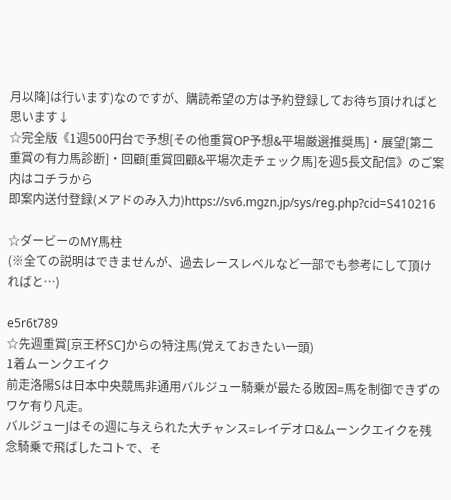月以降]は行います)なのですが、購読希望の方は予約登録してお待ち頂ければと思います↓
☆完全版《1週500円台で予想[その他重賞OP予想&平場厳選推奨馬]・展望[第二重賞の有力馬診断]・回顧[重賞回顧&平場次走チェック馬]を週5長文配信》のご案内はコチラから
即案内送付登録(メアドのみ入力)https://sv6.mgzn.jp/sys/reg.php?cid=S410216

☆ダービーのMY馬柱
(※全ての説明はできませんが、過去レースレベルなど一部でも参考にして頂ければと…)

e5r6t789
☆先週重賞[京王杯SC]からの特注馬(覚えておきたい一頭)
1着ムーンクエイク
前走洛陽Sは日本中央競馬非通用バルジュー騎乗が最たる敗因=馬を制御できずのワケ有り凡走。
バルジューJはその週に与えられた大チャンス=レイデオロ&ムーンクエイクを残念騎乗で飛ばしたコトで、そ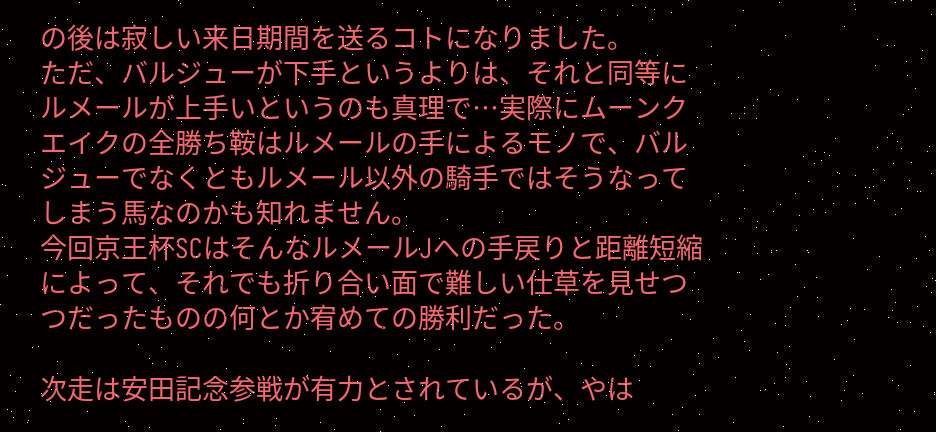の後は寂しい来日期間を送るコトになりました。
ただ、バルジューが下手というよりは、それと同等にルメールが上手いというのも真理で…実際にムーンクエイクの全勝ち鞍はルメールの手によるモノで、バルジューでなくともルメール以外の騎手ではそうなってしまう馬なのかも知れません。
今回京王杯SCはそんなルメールJへの手戻りと距離短縮によって、それでも折り合い面で難しい仕草を見せつつだったものの何とか宥めての勝利だった。

次走は安田記念参戦が有力とされているが、やは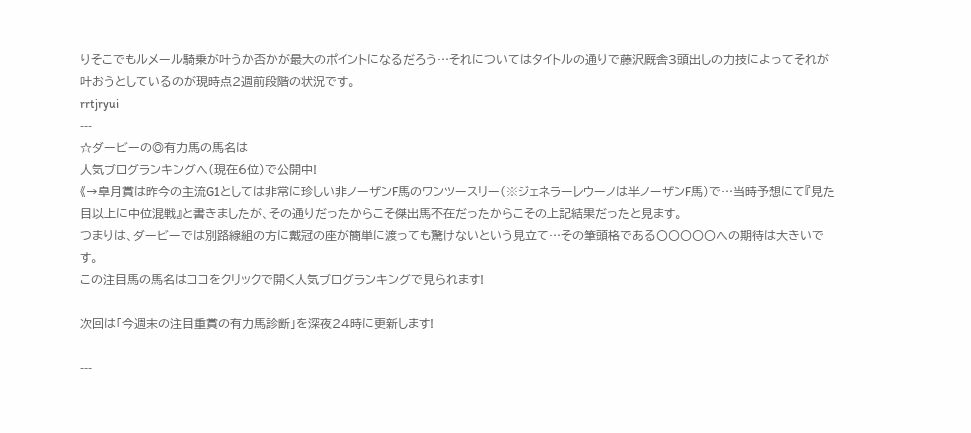りそこでもルメール騎乗が叶うか否かが最大のポイントになるだろう…それについてはタイトルの通りで藤沢厩舎3頭出しの力技によってそれが叶おうとしているのが現時点2週前段階の状況です。
rrtjryui
---
☆ダービーの◎有力馬の馬名は
人気ブログランキングへ(現在6位)で公開中!
《→皐月賞は昨今の主流G1としては非常に珍しい非ノーザンF馬のワンツースリー(※ジェネラーレウーノは半ノーザンF馬)で…当時予想にて『見た目以上に中位混戦』と書きましたが、その通りだったからこそ傑出馬不在だったからこその上記結果だったと見ます。
つまりは、ダービーでは別路線組の方に戴冠の座が簡単に渡っても驚けないという見立て…その筆頭格である〇〇〇〇〇への期待は大きいです。
この注目馬の馬名はココをクリックで開く人気ブログランキングで見られます!

次回は「今週末の注目重賞の有力馬診断」を深夜24時に更新します!

---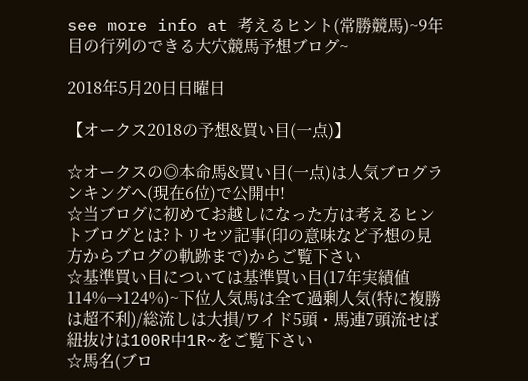see more info at 考えるヒント(常勝競馬)~9年目の行列のできる大穴競馬予想ブログ~

2018年5月20日日曜日

【オークス2018の予想&買い目(一点)】

☆オークスの◎本命馬&買い目(一点)は人気ブログランキングへ(現在6位)で公開中!
☆当ブログに初めてお越しになった方は考えるヒントブログとは?トリセツ記事(印の意味など予想の見方からブログの軌跡まで)からご覧下さい
☆基準買い目については基準買い目(17年実績値114%→124%)~下位人気馬は全て過剰人気(特に複勝は超不利)/総流しは大損/ワイド5頭・馬連7頭流せば紐抜けは100R中1R~をご覧下さい
☆馬名(ブロ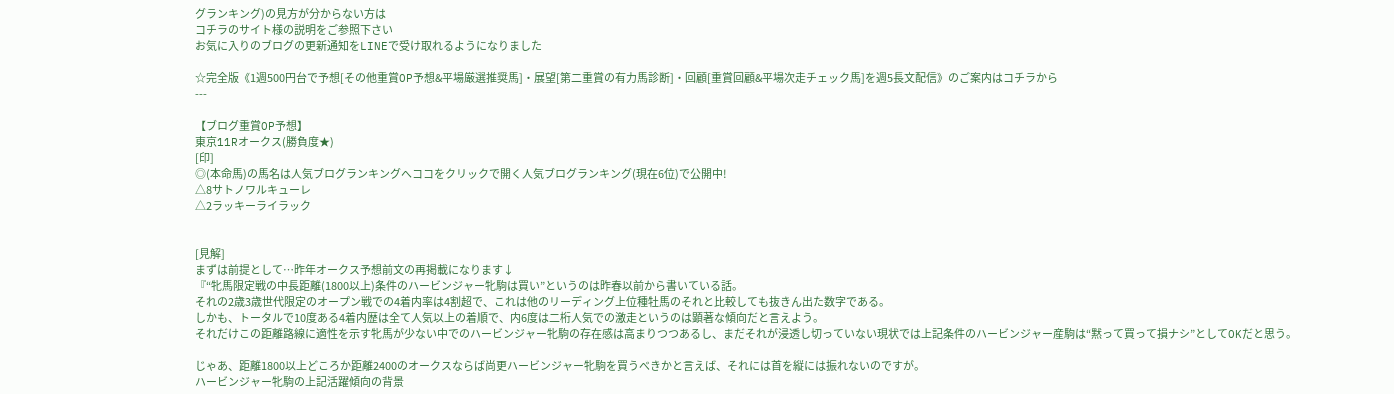グランキング)の見方が分からない方は
コチラのサイト様の説明をご参照下さい
お気に入りのブログの更新通知をLINEで受け取れるようになりました

☆完全版《1週500円台で予想[その他重賞OP予想&平場厳選推奨馬]・展望[第二重賞の有力馬診断]・回顧[重賞回顧&平場次走チェック馬]を週5長文配信》のご案内はコチラから
---

【ブログ重賞OP予想】
東京11Rオークス(勝負度★)
[印]
◎(本命馬)の馬名は人気ブログランキングへココをクリックで開く人気ブログランキング(現在6位)で公開中!
△8サトノワルキューレ
△2ラッキーライラック


[見解]
まずは前提として…昨年オークス予想前文の再掲載になります↓
『“牝馬限定戦の中長距離(1800以上)条件のハービンジャー牝駒は買い”というのは昨春以前から書いている話。
それの2歳3歳世代限定のオープン戦での4着内率は4割超で、これは他のリーディング上位種牡馬のそれと比較しても抜きん出た数字である。
しかも、トータルで10度ある4着内歴は全て人気以上の着順で、内6度は二桁人気での激走というのは顕著な傾向だと言えよう。
それだけこの距離路線に適性を示す牝馬が少ない中でのハービンジャー牝駒の存在感は高まりつつあるし、まだそれが浸透し切っていない現状では上記条件のハービンジャー産駒は“黙って買って損ナシ”としてOKだと思う。

じゃあ、距離1800以上どころか距離2400のオークスならば尚更ハービンジャー牝駒を買うべきかと言えば、それには首を縦には振れないのですが。
ハービンジャー牝駒の上記活躍傾向の背景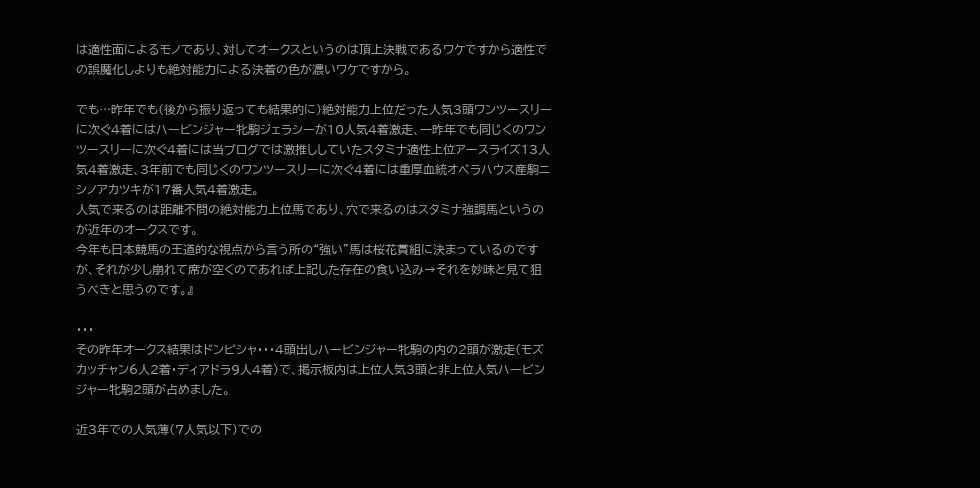は適性面によるモノであり、対してオークスというのは頂上決戦であるワケですから適性での誤魔化しよりも絶対能力による決着の色が濃いワケですから。

でも…昨年でも(後から振り返っても結果的に)絶対能力上位だった人気3頭ワンツースリーに次ぐ4着にはハービンジャー牝駒ジェラシーが10人気4着激走、一昨年でも同じくのワンツースリーに次ぐ4着には当ブログでは激推ししていたスタミナ適性上位アースライズ13人気4着激走、3年前でも同じくのワンツースリーに次ぐ4着には重厚血統オペラハウス産駒ニシノアカツキが17番人気4着激走。
人気で来るのは距離不問の絶対能力上位馬であり、穴で来るのはスタミナ強調馬というのが近年のオークスです。
今年も日本競馬の王道的な視点から言う所の“強い”馬は桜花賞組に決まっているのですが、それが少し崩れて席が空くのであれば上記した存在の食い込み→それを妙味と見て狙うべきと思うのです。』

・・・
その昨年オークス結果はドンピシャ・・・4頭出しハービンジャー牝駒の内の2頭が激走(モズカッチャン6人2着・ディアドラ9人4着)で、掲示板内は上位人気3頭と非上位人気ハービンジャー牝駒2頭が占めました。

近3年での人気薄(7人気以下)での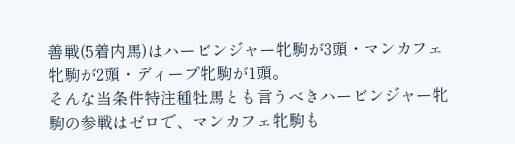善戦(5着内馬)はハービンジャー牝駒が3頭・マンカフェ牝駒が2頭・ディープ牝駒が1頭。
そんな当条件特注種牡馬とも言うべきハービンジャー牝駒の参戦はゼロで、マンカフェ牝駒も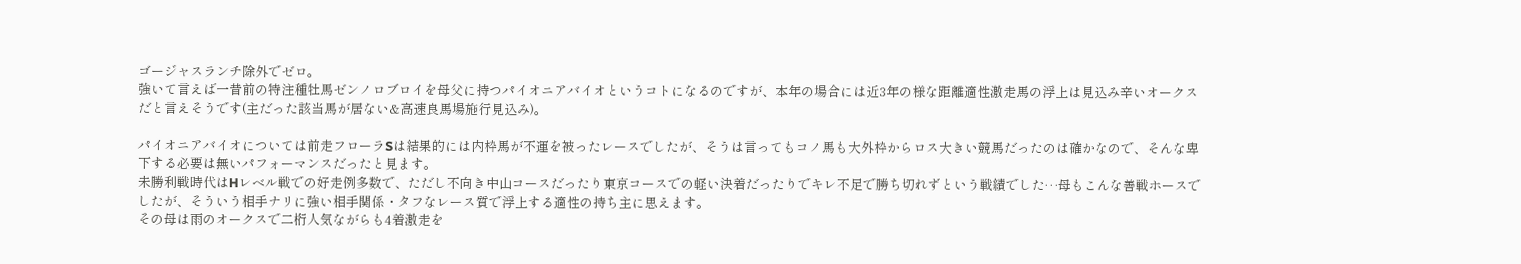ゴージャスランチ除外でゼロ。
強いて言えば一昔前の特注種牡馬ゼンノロブロイを母父に持つパイオニアバイオというコトになるのですが、本年の場合には近3年の様な距離適性激走馬の浮上は見込み辛いオークスだと言えそうです(主だった該当馬が居ない&高速良馬場施行見込み)。

パイオニアバイオについては前走フローラSは結果的には内枠馬が不運を被ったレースでしたが、そうは言ってもコノ馬も大外枠からロス大きい競馬だったのは確かなので、そんな卑下する必要は無いパフォーマンスだったと見ます。
未勝利戦時代はHレベル戦での好走例多数で、ただし不向き中山コースだったり東京コースでの軽い決着だったりでキレ不足で勝ち切れずという戦績でした…母もこんな善戦ホースでしたが、そういう相手ナリに強い相手関係・タフなレース質で浮上する適性の持ち主に思えます。
その母は雨のオークスで二桁人気ながらも4着激走を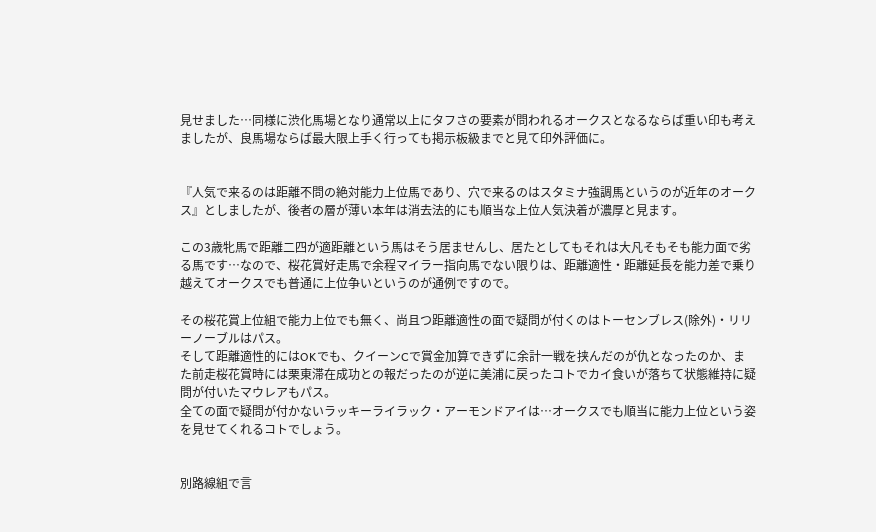見せました…同様に渋化馬場となり通常以上にタフさの要素が問われるオークスとなるならば重い印も考えましたが、良馬場ならば最大限上手く行っても掲示板級までと見て印外評価に。


『人気で来るのは距離不問の絶対能力上位馬であり、穴で来るのはスタミナ強調馬というのが近年のオークス』としましたが、後者の層が薄い本年は消去法的にも順当な上位人気決着が濃厚と見ます。

この3歳牝馬で距離二四が適距離という馬はそう居ませんし、居たとしてもそれは大凡そもそも能力面で劣る馬です…なので、桜花賞好走馬で余程マイラー指向馬でない限りは、距離適性・距離延長を能力差で乗り越えてオークスでも普通に上位争いというのが通例ですので。

その桜花賞上位組で能力上位でも無く、尚且つ距離適性の面で疑問が付くのはトーセンブレス(除外)・リリーノーブルはパス。
そして距離適性的にはOKでも、クイーンCで賞金加算できずに余計一戦を挟んだのが仇となったのか、また前走桜花賞時には栗東滞在成功との報だったのが逆に美浦に戻ったコトでカイ食いが落ちて状態維持に疑問が付いたマウレアもパス。
全ての面で疑問が付かないラッキーライラック・アーモンドアイは…オークスでも順当に能力上位という姿を見せてくれるコトでしょう。


別路線組で言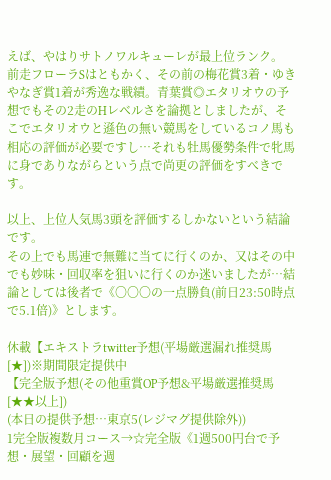えば、やはりサトノワルキューレが最上位ランク。
前走フローラSはともかく、その前の梅花賞3着・ゆきやなぎ賞1着が秀逸な戦績。青葉賞◎エタリオウの予想でもその2走のHレベルさを論拠としましたが、そこでエタリオウと遜色の無い競馬をしているコノ馬も相応の評価が必要ですし…それも牡馬優勢条件で牝馬に身でありながらという点で尚更の評価をすべきです。

以上、上位人気馬3頭を評価するしかないという結論です。
その上でも馬連で無難に当てに行くのか、又はその中でも妙味・回収率を狙いに行くのか迷いましたが…結論としては後者で《〇〇〇の一点勝負(前日23:50時点で5.1倍)》とします。

休載【エキストラtwitter予想(平場厳選漏れ推奨馬[★])※期間限定提供中
【完全版予想(その他重賞OP予想&平場厳選推奨馬[★★以上])
(本日の提供予想…東京5(レジマグ提供除外))
1完全版複数月コース→☆完全版《1週500円台で予想・展望・回顧を週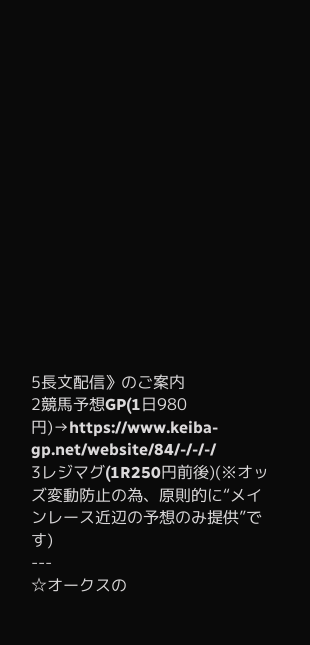5長文配信》のご案内
2競馬予想GP(1日980円)→https://www.keiba-gp.net/website/84/-/-/-/
3レジマグ(1R250円前後)(※オッズ変動防止の為、原則的に“メインレース近辺の予想のみ提供”です)
---
☆オークスの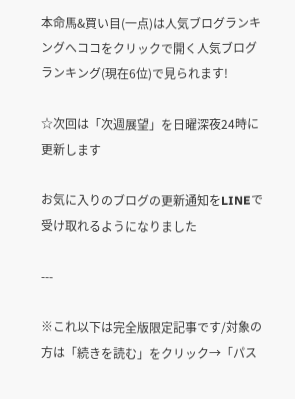本命馬&買い目(一点)は人気ブログランキングへココをクリックで開く人気ブログランキング(現在6位)で見られます!

☆次回は「次週展望」を日曜深夜24時に更新します

お気に入りのブログの更新通知をLINEで受け取れるようになりました

---

※これ以下は完全版限定記事です/対象の方は「続きを読む」をクリック→「パス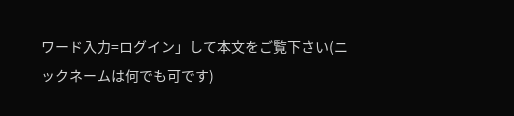ワード入力=ログイン」して本文をご覧下さい(ニックネームは何でも可です)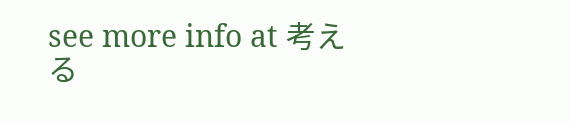see more info at 考える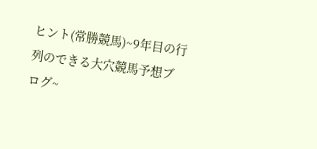ヒント(常勝競馬)~9年目の行列のできる大穴競馬予想ブログ~